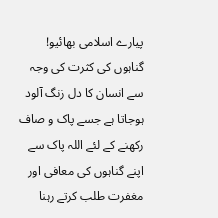پیارے اسلامی بھائیو! گناہوں کی کثرت کی وجہ سے انسان کا دل زنگ آلود ہوجاتا ہے جسے پاک و صاف رکھنے کے لئے اللہ پاک سے اپنے گناہوں کی معافی اور مغفرت طلب کرتے رہنا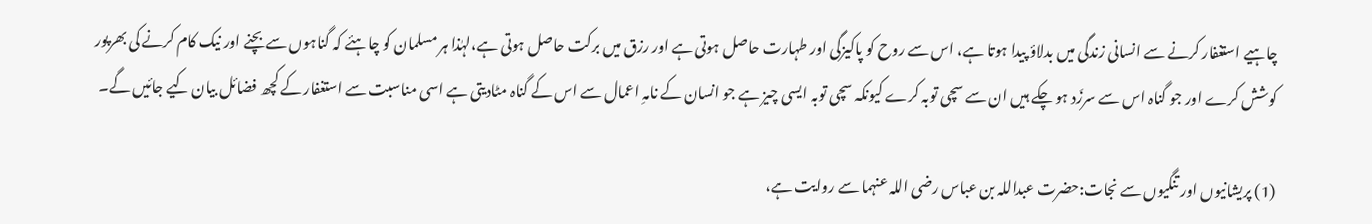چاہیے استغفار کرنے سے انسانی زندگی میں بدلاؤ پیدا ہوتا ہے، اس سے روح کو پاکیزگی اور طہارت حاصل ہوتی ہے اور رزق میں برکت حاصل ہوتی ہے،لہٰذا ہر مسلمان کو چاہئے کہ گناہوں سے بچنے اور نیک کام کرنے کی بھرپور کوشش کرے اور جو گناہ اس سے سرزَد ہو چکے ہیں ان سے سچی توبہ کرے کیونکہ سچی توبہ ایسی چیز ہے جو انسان کے نامہِ اعمال سے اس کے گناہ مٹادیتی ہے اسی مناسبت سے استغفار کے کچھ فضائل بیان کیے جائیں گے۔

(1) پریشانیوں اور تنگیوں سے نجات:حضرت عبداللہ بن عباس رضی اللہ عنہما سے روایت ہے،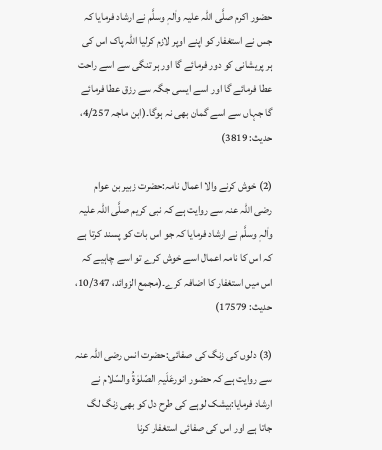حضور اکرم صلَّی اللہ علیہ واٰلہٖ وسلَّم نے ارشاد فرمایا کہ جس نے استغفار کو اپنے اوپر لازم کرلیا اللہ پاک اس کی ہر پریشانی کو دور فرمائے گا اور ہر تنگی سے اسے راحت عطا فرمائے گا اور اسے ایسی جگہ سے رزق عطا فرمائے گا جہاں سے اسے گمان بھی نہ ہوگا۔(ابن ماجہ 4/257، حدیث: 3819)

(2) خوش کرنے والا اعمال نامہ:حضرت زبیر بن عوام رضی اللہ عنہ سے روایت ہے کہ نبی کریم صلَّی اللہ علیہ واٰلہٖ وسلَّم نے ارشاد فرمایا کہ جو اس بات کو پسند کرتا ہے کہ اس کا نامہ اعمال اسے خوش کرے تو اسے چاہیے کہ اس میں استغفار کا اضافہ کرے۔(مجمع الزوائد، 10/347، حدیث: 17579)

(3) دلوں کی زنگ کی صفائی:حضرت انس رضی اللہ عنہ سے روایت ہے کہ حضور انورعَلَیہِ الصّلوٰۃُ والسّلام نے ارشاد فرمایا:بیشک لوہے کی طرح دل کو بھی زنگ لگ جاتا ہے اور اس کی صفائی استغفار کرنا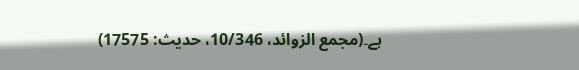ہے۔(مجمع الزوائد، 10/346، حدیث: 17575)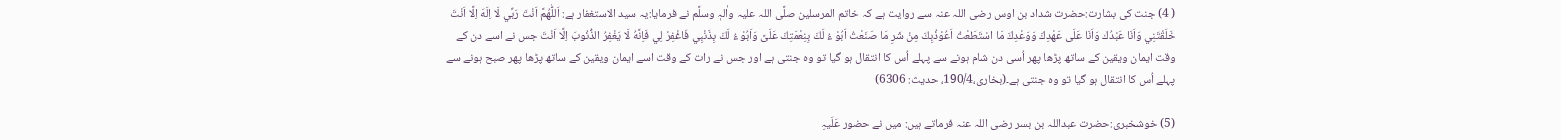( 4) جنت کی بشارت:حضرت شداد بن اوس رضی اللہ عنہ سے روایت ہے کہ خاتم المرسلین صلَّی اللہ علیہ واٰلہٖ وسلَّم نے فرمایا:یہ سید الاستغفار ہے: اَللّٰهُمَّ اَنْتَ رَبِّي لَا اِلَهَ اِلَّا اَنْتَ خَلَقْتَنِي وَاَنَا عَبْدُك وَاَنَا عَلَى عَهْدِكَ وَوَعْدِكَ مَا اسْتَطَعْتُ اَعُوْذُبِكَ مِنْ شَرِ مَا صَنَعْتُ اَبُوْ ءُ لَكَ بِنِعْمَتِكَ عَلَىَّ وَاَبُوْ ءُ لَكَ بِذَنْبِي فَاغْفِرْ لِي فَاِنَّهُ لَا يَغْفِرُ الذُّنُوبَ اِلَّا اَنْتَ جس نے اسے دن کے وقت ایمان ویقین کے ساتھ پڑھا پھر اُسی دن شام ہونے سے پہلے اُس کا انتقال ہو گیا تو وہ جنتی ہے اور جس نے رات کے وقت اسے ایمان ویقین کے ساتھ پڑھا پھر صبح ہونے سے پہلے اُس کا انتقال ہو گیا تو وہ جنتی ہے۔(بخاری،190/4، حدیث: 6306)

(5) خوشخبری:حضرت عبداللہ بن بسر رضی اللہ عنہ فرماتے ہیں: میں نے حضور عَلَیہِ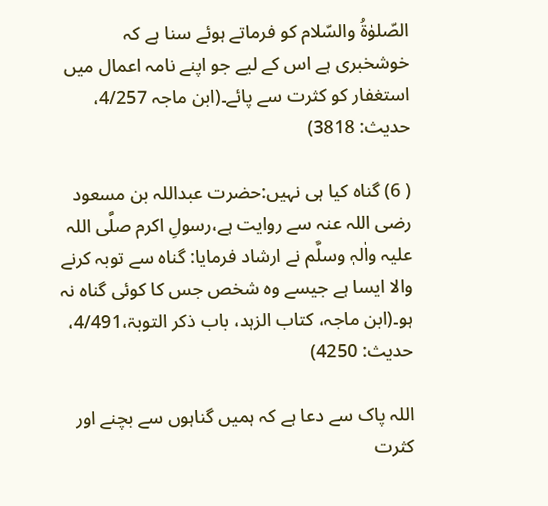الصّلوٰۃُ والسّلام کو فرماتے ہوئے سنا ہے کہ خوشخبری ہے اس کے لیے جو اپنے نامہ اعمال میں استغفار کو کثرت سے پائے۔(ابن ماجہ 4/257، حدیث: 3818)

( 6) گناہ کیا ہی نہیں:حضرت عبداللہ بن مسعود رضی اللہ عنہ سے روایت ہے،رسولِ اکرم صلَّی اللہ علیہ واٰلہٖ وسلَّم نے ارشاد فرمایا: گناہ سے توبہ کرنے والا ایسا ہے جیسے وہ شخص جس کا کوئی گناہ نہ ہو۔(ابن ماجہ، کتاب الزہد، باب ذکر التوبۃ،4/491، حدیث: 4250)

اللہ پاک سے دعا ہے کہ ہمیں گناہوں سے بچنے اور کثرت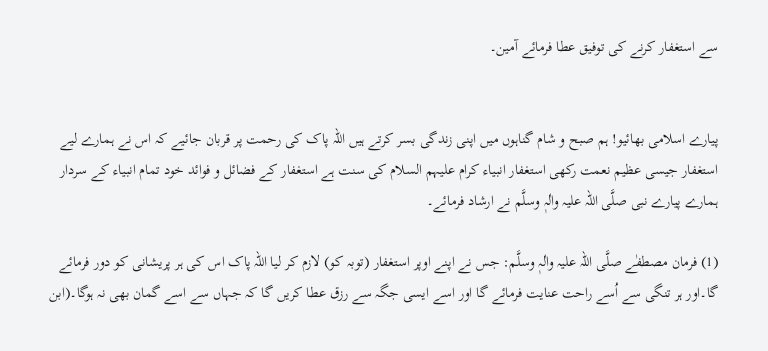سے استغفار کرنے کی توفیق عطا فرمائے آمین۔


پیارے اسلامی بھائیو! ہم صبح و شام گناہوں میں اپنی زندگی بسر کرتے ہیں اللہ پاک کی رحمت پر قربان جائیے کہ اس نے ہمارے لیے استغفار جیسی عظیم نعمت رکھی استغفار انبیاء کرام علیہم السلام کی سنت ہے استغفار کے فضائل و فوائد خود تمام انبیاء کے سردار ہمارے پیارے نبی صلَّی اللہ علیہ واٰلہٖ وسلَّم نے ارشاد فرمائے۔

(1) فرمان مصطفٰے صلَّی اللہ علیہ واٰلہٖ وسلَّم: جس نے اپنے اوپر استغفار (توبہ کو) لازم کر لیا اللہ پاک اس کی ہر پریشانی کو دور فرمائے گا۔اور ہر تنگی سے اُسے راحت عنایت فرمائے گا اور اسے ایسی جگہ سے رزق عطا کریں گا کہ جہاں سے اسے گمان بھی نہ ہوگا۔(ابن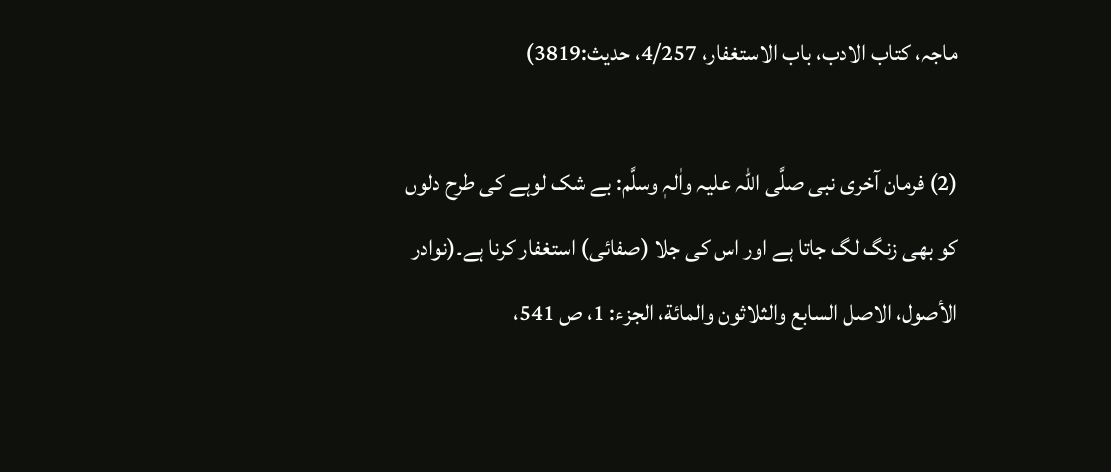ماجہ، کتاب الادب، باب الاستغفار، 4/257، حدیث:3819)

(2) فرمان آخری نبی صلَّی اللہ علیہ واٰلہٖ وسلَّم: بے شک لوہے کی طرح دلوں کو بھی زنگ لگ جاتا ہے اور اس کی جلا (صفائی) استغفار کرنا ہے۔(نوادر الأصول، الاصل السابع والثلاثون والمائة، الجزء: 1، ص 541،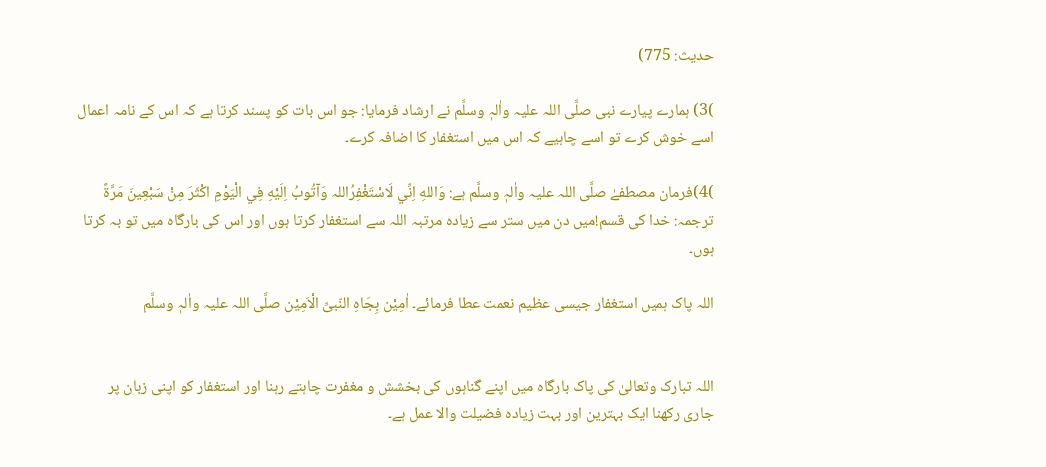حدیث: 775)

)3) ہمارے پیارے نبی صلَّی اللہ علیہ واٰلہٖ وسلَّم نے ارشاد فرمایا: جو اس بات کو پسند کرتا ہے کہ اس کے نامہ اعمال اسے خوش کرے تو اسے چاہیے کہ اس میں استغفار کا اضافہ کرے۔

)4)فرمان مصطفےٰ صلَّی اللہ علیہ واٰلہٖ وسلَّم ہے: وَاللهِ اِنِّي لَاسْتَغْفِرُاللہ وَآتُوبُ اِلَيْهِ فِي الْيَوْمِ اكْثَرَ مِنْ سَبْعِينَ مَرَّةً ترجمہ: خدا کی قسم!میں دن میں ستر سے زیادہ مرتبہ اللہ سے استغفار کرتا ہوں اور اس کی بارگاہ میں تو بہ کرتا ہوں۔

اللہ پاک ہمیں استغفار جیسی عظیم نعمت عطا فرمائے۔ اٰمِیْن بِجَاہِ النّبیِّ الْاَمِیْن صلَّی اللہ علیہ واٰلہٖ وسلَّم


اللہ تبارک وتعالیٰ کی پاک بارگاہ میں اپنے گناہوں کی بخشش و مغفرت چاہتے رہنا اور استغفار کو اپنی زبان پر جاری رکھنا ایک بہترین اور بہت زیادہ فضیلت والا عمل ہے۔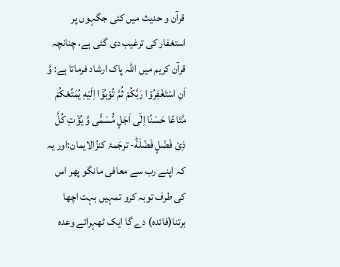قرآن و حدیث میں کئی جگہوں پر استغفار کی ترغیب دی گئی ہے، چنانچہ قرآن کریم میں اللہ پاک ارشاد فرماتا ہے: وَّ اَنِ اسْتَغْفِرُوْا رَبَّكُمْ ثُمَّ تُوْبُوْۤا اِلَیْهِ یُمَتِّعْكُمْ مَّتَاعًا حَسَنًا اِلٰۤى اَجَلٍ مُّسَمًّى وَّ یُؤْتِ كُلَّ ذِیْ فَضْلٍ فَضْلَهٗؕ- ترجَمۂ کنزُالایمان:اور یہ کہ اپنے رب سے معافی مانگو پھر اس کی طرف توبہ کرو تمہیں بہت اچھا برتنا(فائدہ) دے گا ایک ٹھہرائے وعدہ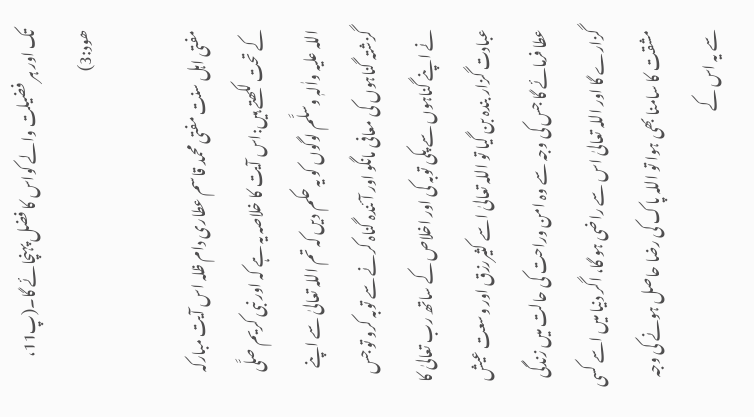تک اور ہر فضیلت والے کواس کا فضل پہنچائے گا۔(پ11، ھود:3)

مفتی اہل سنت مفتی محمد قاسم عطاری دام ظلہ اس آیت مبارکہ کے تحت لکھتے ہیں:اس آیت کا خلاصہ یہ ہے کہ اور نبی کریم صلَّی اللہ علیہ واٰلہٖ وسلَّم لوگوں کو یہ حکم دیں کہ تم اللہ تعالیٰ سے اپنے گزشتہ گناہوں کی معافی مانگو اور آئندہ گناہ کرنے سے توبہ کرو تو جس نے اپنے گناہوں سے پکی توبہ کی اور اخلاص کے ساتھ رب تعالیٰ کا عبادت گزار بندہ بن گیا تو اللہ تعالیٰ اسے کثیررزق اور وسعت عیش عطا فرمائے گا جس کی وجہ سے وہ امن وراحت کی حالت میں زندگی گزارے گا اور اللہ تعالیٰ اس سے راضی ہو گا، اگر دنیا میں اسے کسی مشقت کا سامنا بھی ہوا تو اللہ پاک کی رضا حاصل ہونے کی وجہ سے یہ اس کے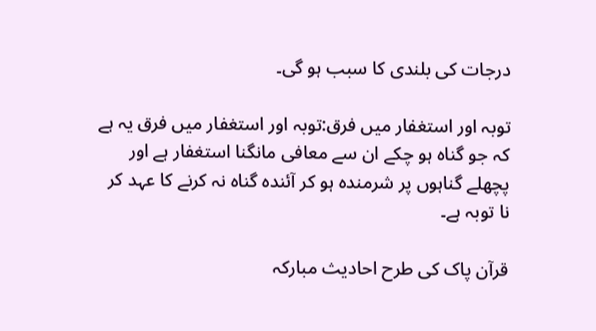درجات کی بلندی کا سبب ہو گی۔

توبہ اور استغفار میں فرق:توبہ اور استغفار میں فرق یہ ہے کہ جو گناہ ہو چکے ان سے معافی مانگنا استغفار ہے اور پچھلے گناہوں پر شرمندہ ہو کر آئندہ گناہ نہ کرنے کا عہد کر نا توبہ ہے۔

قرآن پاک کی طرح احادیث مبارکہ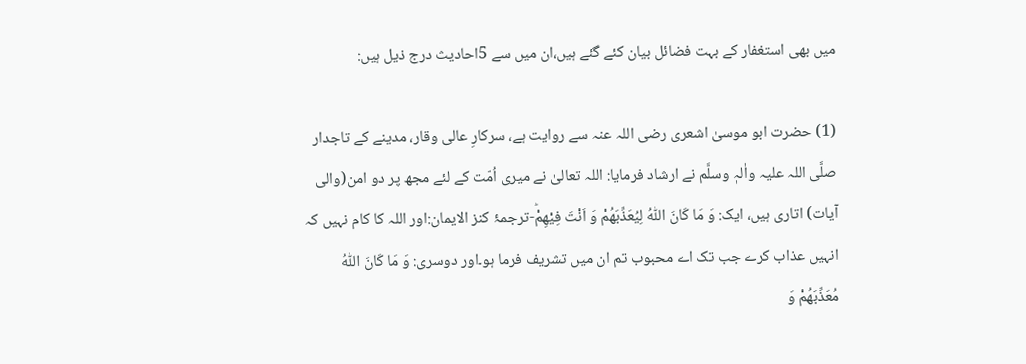میں بھی استغفار کے بہت فضائل بیان کئے گئے ہیں،ان میں سے 5احادیث درج ذیل ہیں:

(1) حضرت ابو موسیٰ اشعری رضی اللہ عنہ سے روایت ہے، سرکارِ عالی وقار، مدینے کے تاجدار صلَّی اللہ علیہ واٰلہٖ وسلَّم نے ارشاد فرمایا: اللہ تعالیٰ نے میری اُمّت کے لئے مجھ پر دو امن(والی آیات) اتاری ہیں، ایک: وَ مَا كَانَ اللّٰهُ لِیُعَذِّبَهُمْ وَ اَنْتَ فِیْهِمْؕ-ترجمۂ کنز الایمان:اور اللہ کا کام نہیں کہ انہیں عذاب کرے جب تک اے محبوب تم ان میں تشریف فرما ہو۔اور دوسری: وَ مَا كَانَ اللّٰهُ مُعَذِّبَهُمْ وَ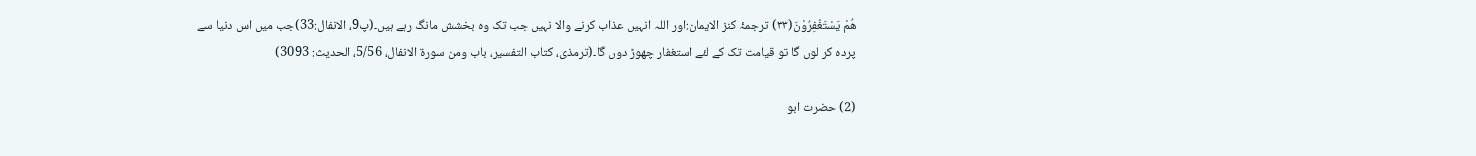هُمْ یَسْتَغْفِرُوْنَ(۳۳) ترجمۂ کنز الایمان:اور اللہ انہیں عذاب کرنے والا نہیں جب تک وہ بخشش مانگ رہے ہیں۔(پ9، الانفال:33)جب میں اس دنیا سے پردہ کر لوں گا تو قیامت تک کے لئے استغفار چھوڑ دوں گا۔(ترمذی، کتاب التفسیر، باب ومن سورۃ الانفال، 5/56، الحدیث: 3093)

(2) حضرت ابو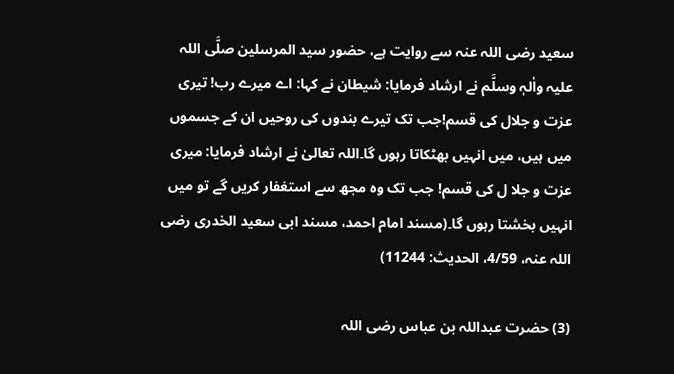سعید رضی اللہ عنہ سے روایت ہے، حضور سید المرسلین صلَّی اللہ علیہ واٰلہٖ وسلَّم نے ارشاد فرمایا: شیطان نے کہا: اے میرے رب! تیری عزت و جلال کی قسم!جب تک تیرے بندوں کی روحیں ان کے جسموں میں ہیں، میں انہیں بھٹکاتا رہوں گا۔اللہ تعالیٰ نے ارشاد فرمایا: میری عزت و جلا ل کی قسم! جب تک وہ مجھ سے استغفار کریں گے تو میں انہیں بخشتا رہوں گا۔(مسند امام احمد، مسند ابی سعید الخدری رضی اللہ عنہ، 4/59، الحدیث: 11244)

(3) حضرت عبداللہ بن عباس رضی اللہ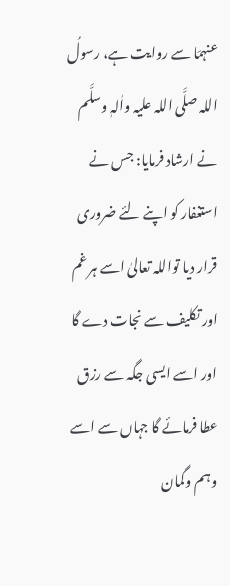عنہمَا سے روایت ہے، رسولُ اللہ صلَّی اللہ علیہ واٰلہٖ وسلَّم نے ارشاد فرمایا: جس نے استغفار کو اپنے لئے ضروری قرار دیا تواللہ تعالیٰ اسے ہر غم اور تکلیف سے نجات دے گا اور اسے ایسی جگہ سے رزق عطا فرمائے گا جہاں سے اسے وہم وگمان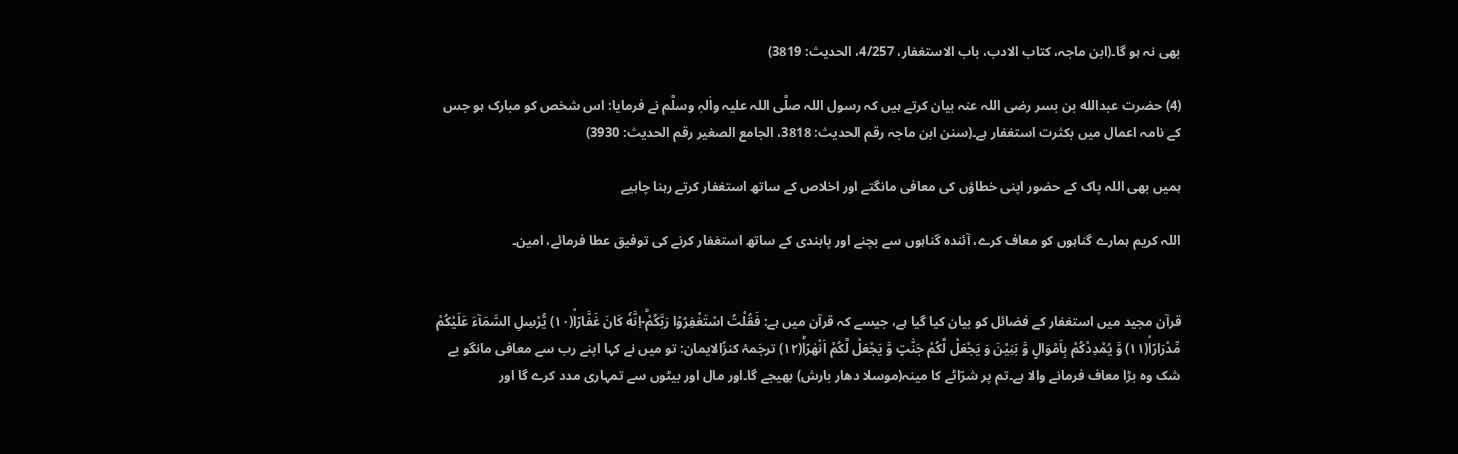بھی نہ ہو گا۔(ابن ماجہ، کتاب الادب، باب الاستغفار، 4/257، الحدیث: 3819)

(4) حضرت عبدالله بن بسر رضی اللہ عنہ بیان کرتے ہیں کہ رسول اللہ صلَّی اللہ علیہ واٰلہٖ وسلَّم نے فرمایا: اس شخص کو مبارک ہو جس کے نامہ اعمال میں بکثرت استغفار ہے۔(سنن ابن ماجہ رقم الحديث: 3818، الجامع الصغير رقم الحديث: 3930)

ہمیں بھی اللہ پاک کے حضور اپنی خطاؤں کی معافی مانگتے اور اخلاص کے ساتھ استغفار کرتے رہنا چاہیے

اللہ کریم ہمارے گناہوں کو معاف کرے، آئندہ گناہوں سے بچنے اور پابندی کے ساتھ استغفار کرنے کی توفیق عطا فرمائے، امین۔


قرآن مجید میں استغفار کے فضائل کو بیان کیا گیا ہے، جیسے کہ قرآن میں ہے: فَقُلْتُ اسْتَغْفِرُوْا رَبَّكُمْؕ-اِنَّهٗ كَانَ غَفَّارًاۙ(۱۰) یُّرْسِلِ السَّمَآءَ عَلَیْكُمْ مِّدْرَارًاۙ(۱۱) وَّ یُمْدِدْكُمْ بِاَمْوَالٍ وَّ بَنِیْنَ وَ یَجْعَلْ لَّكُمْ جَنّٰتٍ وَّ یَجْعَلْ لَّكُمْ اَنْهٰرًاؕ(۱۲) ترجَمۂ کنزُالایمان: تو میں نے کہا اپنے رب سے معافی مانگو بے شک وہ بڑا معاف فرمانے والا ہے۔تم پر شرّاٹے کا مینہ(موسلا دھار بارش) بھیجے گا۔اور مال اور بیٹوں سے تمہاری مدد کرے گا اور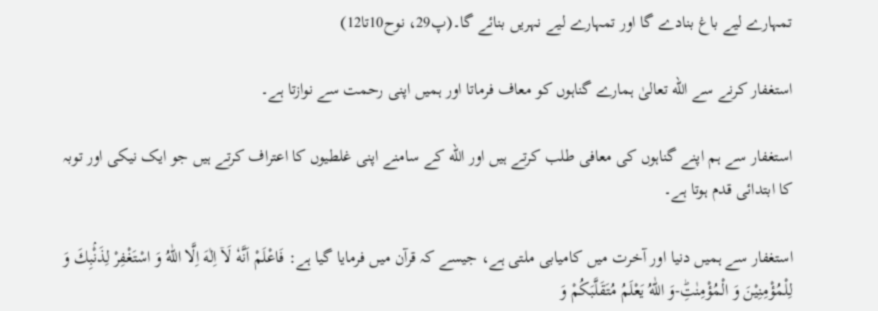تمہارے لیے باغ بنادے گا اور تمہارے لیے نہریں بنائے گا۔(پ29، نوح10تا12)

استغفار کرنے سے الله تعالیٰ ہمارے گناہوں کو معاف فرماتا اور ہمیں اپنی رحمت سے نوازتا ہے۔

استغفار سے ہم اپنے گناہوں کی معافی طلب کرتے ہیں اور الله کے سامنے اپنی غلطیوں کا اعتراف کرتے ہیں جو ایک نیکی اور توبہ کا ابتدائی قدم ہوتا ہے۔

استغفار سے ہمیں دنیا اور آخرت میں کامیابی ملتی ہے، جیسے کہ قرآن میں فرمایا گیا ہے: فَاعْلَمْ اَنَّهٗ لَاۤ اِلٰهَ اِلَّا اللّٰهُ وَ اسْتَغْفِرْ لِذَنْۢبِكَ وَ لِلْمُؤْمِنِیْنَ وَ الْمُؤْمِنٰتِؕ-وَ اللّٰهُ یَعْلَمُ مُتَقَلَّبَكُمْ وَ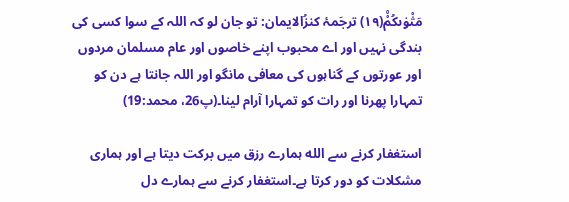مَثْوٰىكُمْ۠(۱۹) ترجَمۂ کنزُالایمان: تو جان لو کہ اللہ کے سوا کسی کی بندگی نہیں اور اے محبوب اپنے خاصوں اور عام مسلمان مردوں اور عورتوں کے گناہوں کی معافی مانگو اور اللہ جانتا ہے دن کو تمہارا پھرنا اور رات کو تمہارا آرام لینا۔(پ26، محمد:19)

استغفار کرنے سے الله ہمارے رزق میں برکت دیتا ہے اور ہماری مشکلات کو دور کرتا ہے۔استغفار کرنے سے ہمارے دل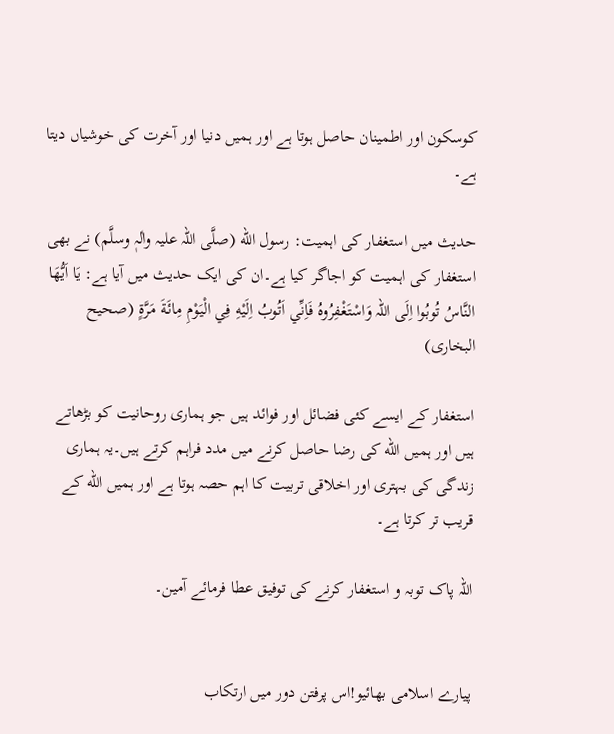کوسکون اور اطمینان حاصل ہوتا ہے اور ہمیں دنیا اور آخرت کی خوشیاں دیتا ہے۔

حدیث میں استغفار کی اہمیت: رسول الله (صلَّی اللہ علیہ واٰلہٖ وسلَّم) نے بھی استغفار کی اہمیت کو اجاگر کیا ہے۔ان کی ایک حدیث میں آیا ہے: يَا اَيُّهَا النَّاسُ تُوبُوا اِلَى اللہ وَاسْتَغْفِرُوهُ فَاِنِّي اَتُوبُ اِلَيْهِ فِي الْيَوْمِ مِائَةَ مَرَّةٍ (صحیح البخاری)

استغفار کے ایسے کئی فضائل اور فوائد ہیں جو ہماری روحانیت کو بڑھاتے ہیں اور ہمیں الله کی رضا حاصل کرنے میں مدد فراہم کرتے ہیں۔یہ ہماری زندگی کی بہتری اور اخلاقی تربیت کا اہم حصہ ہوتا ہے اور ہمیں الله کے قریب تر کرتا ہے۔

اللہ پاک توبہ و استغفار کرنے کی توفیق عطا فرمائے آمین۔


پیارے اسلامی بھائیو!اس پرفتن دور میں ارتکاب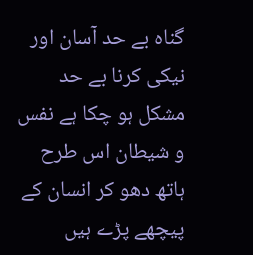گناہ بے حد آسان اور نیکی کرنا بے حد مشکل ہو چکا ہے نفس و شیطان اس طرح ہاتھ دھو کر انسان کے پیچھے پڑے ہیں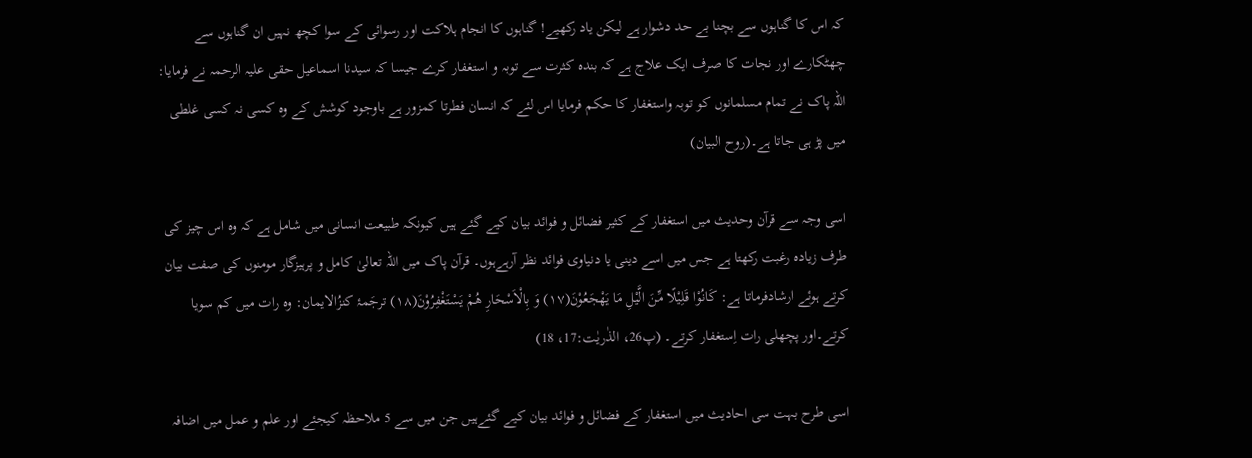کہ اس کا گناہوں سے بچنا بے حد دشوار ہے لیکن یاد رکھیے! گناہوں کا انجام ہلاکت اور رسوائی کے سوا کچھ نہیں ان گناہوں سے چھٹکارے اور نجات کا صرف ایک علاج ہے کہ بندہ کثرت سے توبہ و استغفار کرے جیسا کہ سیدنا اسماعیل حقی علیہ الرحمہ نے فرمایا: اللہ پاک نے تمام مسلمانوں کو توبہ واستغفار کا حکم فرمایا اس لئے کہ انسان فطرتا کمزور ہے باوجود کوشش کے وہ کسی نہ کسی غلطی میں پڑ ہی جاتا ہے۔(روح البیان)

اسی وجہ سے قرآن وحدیث میں استغفار کے کثیر فضائل و فوائد بیان کیے گئے ہیں کیونکہ طبیعت انسانی میں شامل ہے کہ وہ اس چیز کی طرف زیادہ رغبت رکھتا ہے جس میں اسے دینی یا دنیاوی فوائد نظر آرہےہوں۔ قرآن پاک میں اللہ تعالیٰ کامل و پرہیزگار مومنوں کی صفت بیان کرتے ہوئے ارشادفرماتا ہے: كَانُوْا قَلِیْلًا مِّنَ الَّیْلِ مَا یَهْجَعُوْنَ(۱۷) وَ بِالْاَسْحَارِ هُمْ یَسْتَغْفِرُوْنَ(۱۸) ترجَمۂ کنزُالایمان: وہ رات میں کم سویا کرتے۔اور پچھلی رات اِستغفار کرتے۔ (پ26، الذٰریٰت:17، 18)

اسی طرح بہت سی احادیث میں استغفار کے فضائل و فوائد بیان کیے گئےہیں جن میں سے 5 ملاحظہ کیجئے اور علم و عمل میں اضافہ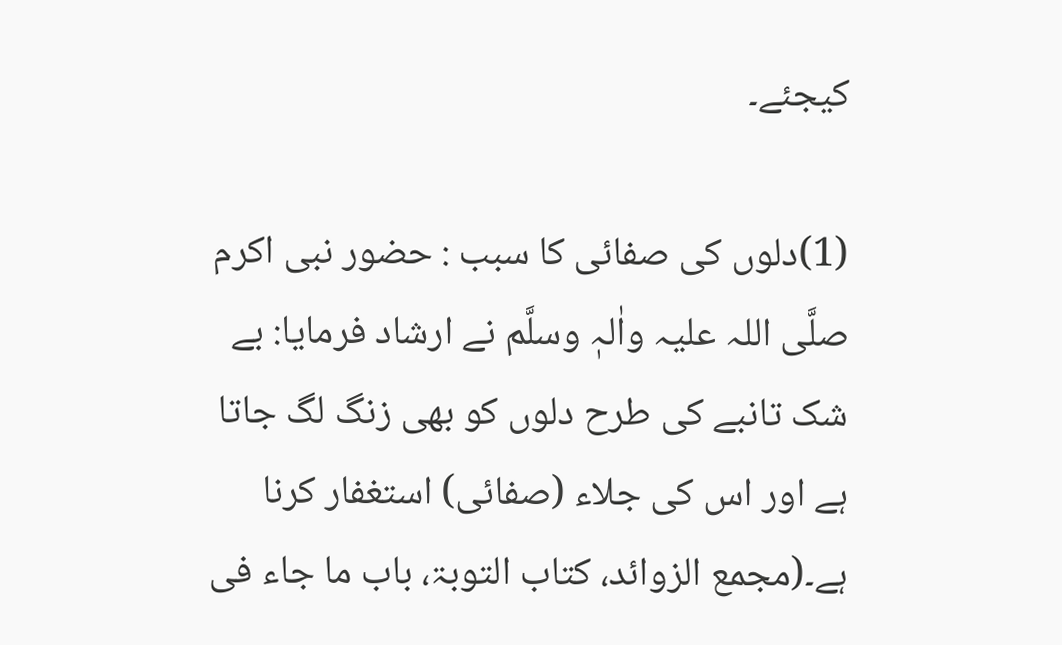کیجئے۔

(1)دلوں کی صفائی کا سبب : حضور نبی اکرم صلَّی اللہ علیہ واٰلہٖ وسلَّم نے ارشاد فرمایا: بے شک تانبے کی طرح دلوں کو بھی زنگ لگ جاتا ہے اور اس کی جلاء (صفائی) استغفار کرنا ہے۔(مجمع الزوائد، کتاب التوبۃ، باب ما جاء فى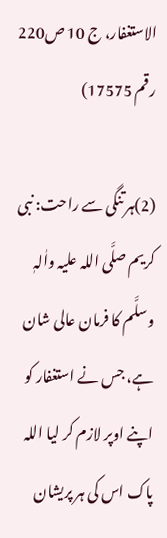الاستغفار، ج 10 ص220 رقم 17575)

(2)ہر تنگی سے راحت: نبی کریم صلَّی اللہ علیہ واٰلہٖ وسلَّم کا فرمان عالی شان ہے، جس نے استغفار کو اپنے اوپر لازم کر لیا اللہ پاک اس کی ہر پریشان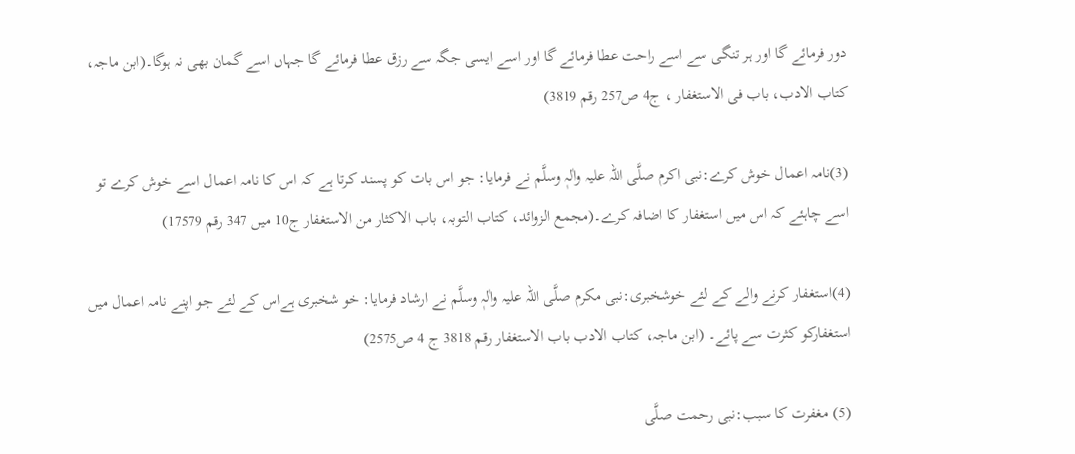دور فرمائے گا اور ہر تنگی سے اسے راحت عطا فرمائے گا اور اسے ایسی جگہ سے رزق عطا فرمائے گا جہاں اسے گمان بھی نہ ہوگا۔(ابن ماجہ، کتاب الادب، باب فى الاستغفار ، ج4 ص257 رقم 3819)

(3)نامہ اعمال خوش کرے:نبی اکرم صلَّی اللہ علیہ واٰلہٖ وسلَّم نے فرمایا: جو اس بات کو پسند کرتا ہے کہ اس کا نامہ اعمال اسے خوش کرے تو اسے چاہئے کہ اس میں استغفار کا اضافہ کرے۔(مجمع الزوائد، کتاب التوبہ، باب الاكثار من الاستغفار ج10 میں 347 رقم 17579)

(4)استغفار کرنے والے کے لئے خوشخبری:نبی مکرم صلَّی اللہ علیہ واٰلہٖ وسلَّم نے ارشاد فرمایا: خو شخبری ہےاس کے لئے جو اپنے نامہ اعمال میں استغفارکو کثرت سے پائے۔ (ابن ماجہ، کتاب الادب باب الاستغفار رقم 3818 ج 4 ص2575)

(5) مغفرت کا سبب:نبی رحمت صلَّی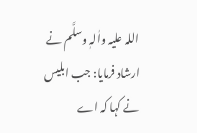اللہ علیہ واٰلہٖ وسلَّم نے ارشاد فرمایا: جب ابلیس نے کہا کہ اے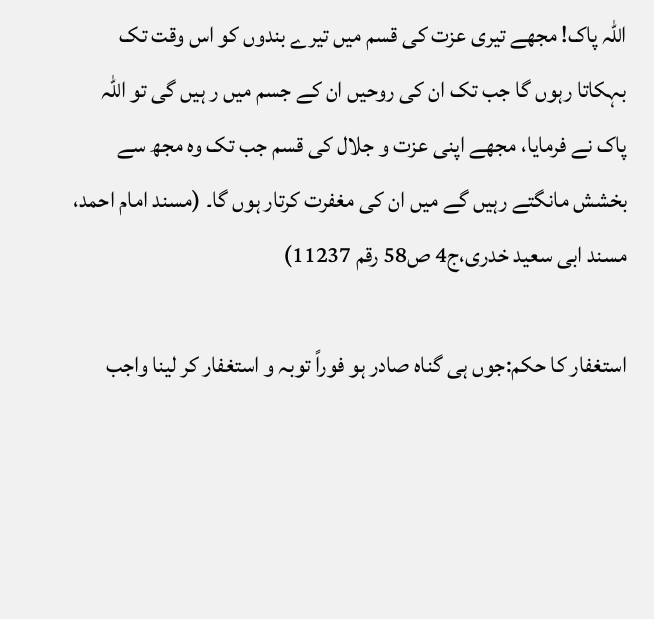اللہ پاک! مجھے تیری عزت کی قسم میں تیرے بندوں کو اس وقت تک بہکاتا رہوں گا جب تک ان کی روحیں ان کے جسم میں ر ہیں گی تو اللہ پاک نے فرمایا، مجھے اپنی عزت و جلال کی قسم جب تک وہ مجھ سے بخشش مانگتے رہیں گے میں ان کی مغفرت کرتار ہوں گا۔ (مسند امام احمد، مسند ابی سعید خدری،ج4 ص58 رقم 11237)

استغفار کا حکم:جوں ہی گناه صادر ہو فوراً توبہ و استغفار کر لینا واجب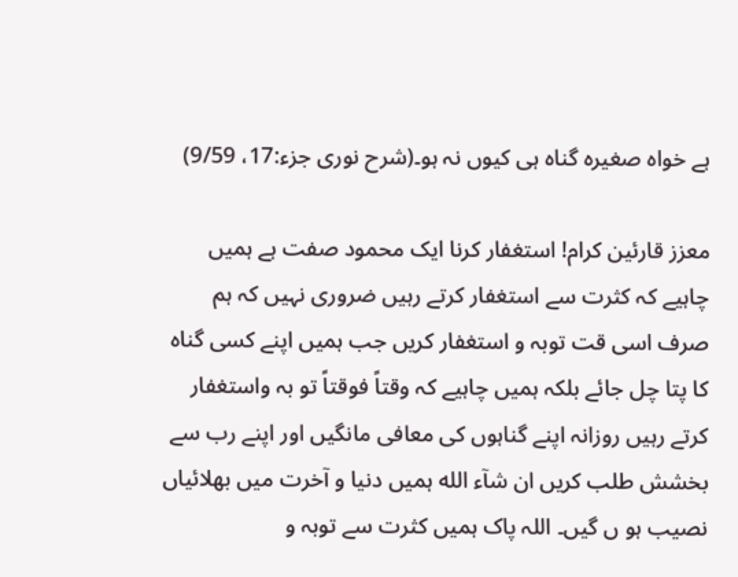ہے خواہ صغیرہ گناہ ہی کیوں نہ ہو۔(شرح نوری جزء:17، 9/59)

معزز قارئین کرام! استغفار کرنا ایک محمود صفت ہے ہمیں چاہیے کہ کثرت سے استغفار کرتے رہیں ضروری نہیں کہ ہم صرف اسی قت توبہ و استغفار کریں جب ہمیں اپنے کسی گناہ کا پتا چل جائے بلکہ ہمیں چاہیے کہ وقتاً فوقتاً تو بہ واستغفار کرتے رہیں روزانہ اپنے گناہوں کی معافی مانگیں اور اپنے رب سے بخشش طلب کریں ان شآء الله ہمیں دنیا و آخرت میں بھلائیاں نصیب ہو ں گیں۔ اللہ پاک ہمیں کثرت سے توبہ و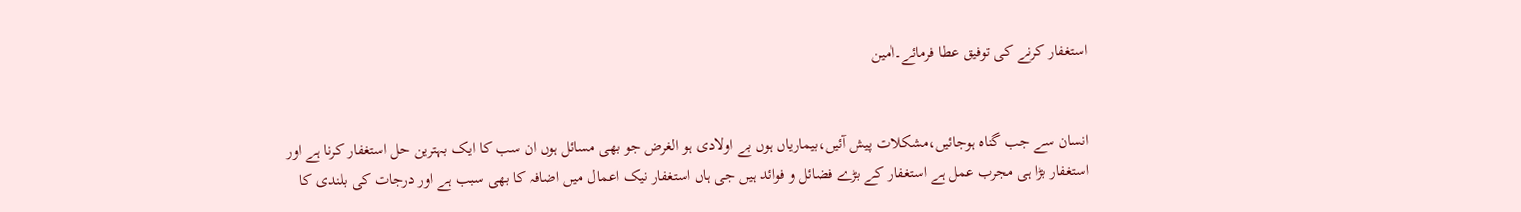استغفار کرنے کی توفیق عطا فرمائے۔اٰمین


انسان سے جب گناہ ہوجائیں،مشکلات پیش آئیں،بیماریاں ہوں بے اولادی ہو الغرض جو بھی مسائل ہوں ان سب کا ایک بہترین حل استغفار کرنا ہے اور استغفار بڑا ہی مجرب عمل ہے استغفار کے بڑے فضائل و فوائد ہیں جی ہاں استغفار نیک اعمال میں اضافہ کا بھی سبب ہے اور درجات کی بلندی کا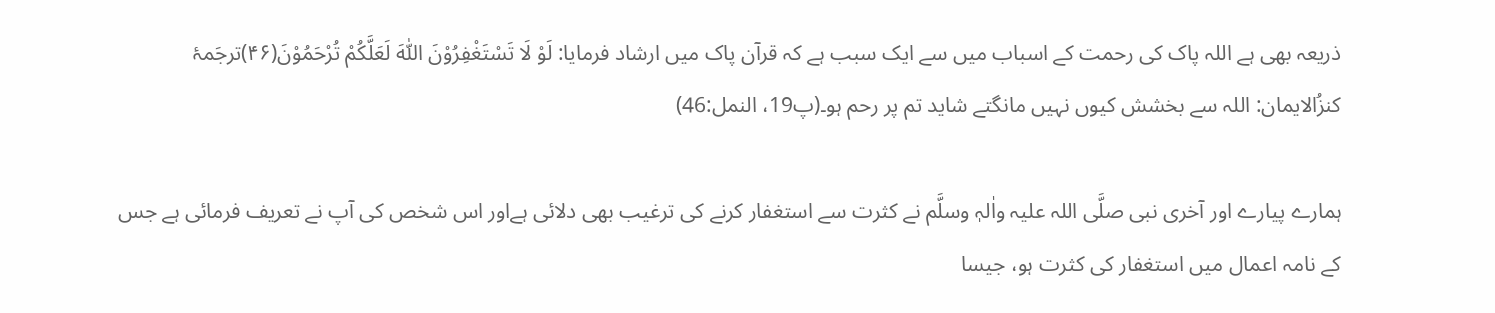ذریعہ بھی ہے اللہ پاک کی رحمت کے اسباب میں سے ایک سبب ہے کہ قرآن پاک میں ارشاد فرمایا: لَوْ لَا تَسْتَغْفِرُوْنَ اللّٰهَ لَعَلَّكُمْ تُرْحَمُوْنَ(۴۶)ترجَمۂ کنزُالایمان: اللہ سے بخشش کیوں نہیں مانگتے شاید تم پر رحم ہو۔(پ19، النمل:46)

ہمارے پیارے اور آخری نبی صلَّی اللہ علیہ واٰلہٖ وسلَّم نے کثرت سے استغفار کرنے کی ترغیب بھی دلائی ہےاور اس شخص کی آپ نے تعریف فرمائی ہے جس کے نامہ اعمال میں استغفار کی کثرت ہو، جیسا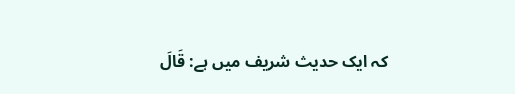کہ ایک حدیث شریف میں ہے: قَالَ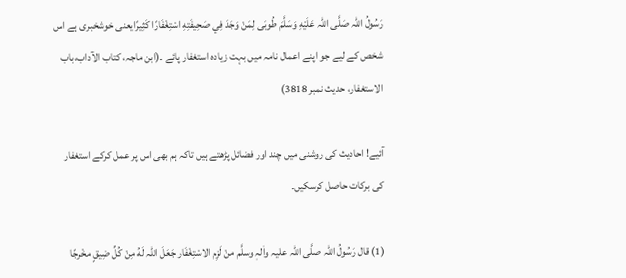رَسُولُ اللہ صَلَّى اللہ عَلَيْهِ وَسَلَّمَ طُوبَى لِمَنْ وَجَدَ فِي صَحِيفَتِهِ اسْتِغْفَارًا كَثِيرًایعنی خوشخبری ہے اس شخص کے لیے جو اپنے اعمال نامہ میں بہت زیادہ استغفار پائے ۔(ابن ماجہ، کتاب الآداب،باب الاستغفار، حدیث نمبر 3818)

آئیے! احادیث کی روشنی میں چند اور فضائل پڑھتے ہیں تاکہ ہم بھی اس پر عمل کرکے استغفار کی برکات حاصل کرسکیں۔

(1) قال رَسُولُ اللہ صلَّی اللہ علیہ واٰلہٖ وسلَّم منْ لَزِم الاسْتِغْفَار جَعَلَ اللہ لَهُ مِنْ كُلِّ ضِيقٍ مخْرجًا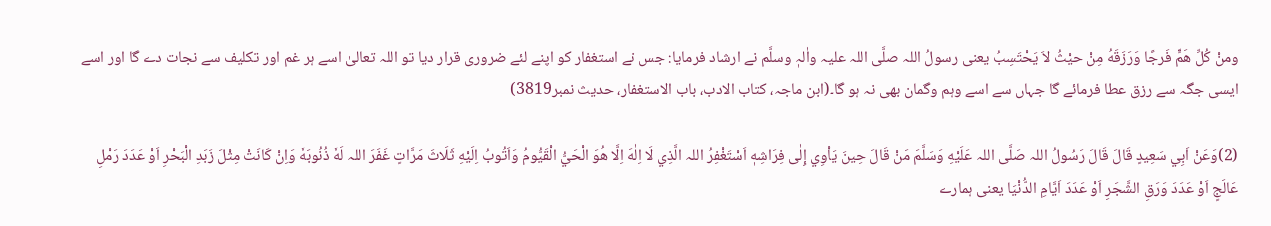ومنْ كُلِّ هَمٍّ فَرجًا وَرَزَقَهُ مِنْ حيْثُ لاَ يَحْتَسِبُ یعنی رسولُ اللہ صلَّی اللہ علیہ واٰلہٖ وسلَّم نے ارشاد فرمایا: جس نے استغفار کو اپنے لئے ضروری قرار دیا تو اللہ تعالیٰ اسے ہر غم اور تکلیف سے نجات دے گا اور اسے ایسی جگہ سے رزق عطا فرمائے گا جہاں سے اسے وہم وگمان بھی نہ ہو گا۔(ابن ماجہ، کتاب الادب، باب الاستغفار، حدیث نمبر3819)

(2)وَعَنْ اَبِي سَعِيدٍ قَالَ قَالَ رَسُولُ اللہ صَلَّى اللہ عَلَيْهِ وَسَلَّمَ مَنْ قَالَ حِينَ يَاْوِي إِلٰى فِرَاشِهٖ اَسْتَغْفِرُ اللہ الَّذِي لَا اِلٰهَ اِلَّا هُوَ الْحَيُّ الْقَيُّومُ وَاَتُوبُ اِلَيْهِ ثَلَاثَ مَرَّاتٍ غَفَرَ اللہ لَهٗ ذُنُوبَهٗ وَاِنْ كَانَتْ مِثْلَ زَبَدِ الْبَحْرِ اَوْ عَدَدَ رَمْلِ عَالَجٍ اَوْ عَدَدَ وَرَقِ الشَّجَرِ اَوْ عَدَدَ اَيَّامِ الدُّنْيَا یعنی ہمارے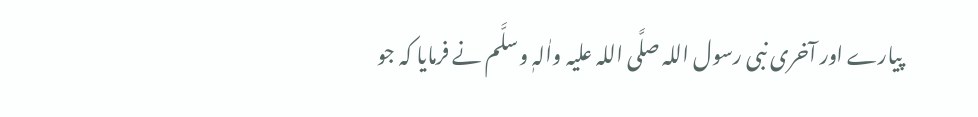پیارے اور آخری نبی رسول اللہ صلَّی اللہ علیہ واٰلہٖ وسلَّم نے فرمایا کہ جو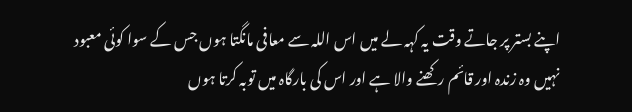اپنے بستر پر جاتے وقت یہ کہہ لے میں اس اللہ سے معافی مانگتا ہوں جس کے سوا کوئی معبود نہیں وہ زندہ اور قائم رکھنے والا ہے اور اس کی بارگاہ میں توبہ کرتا ہوں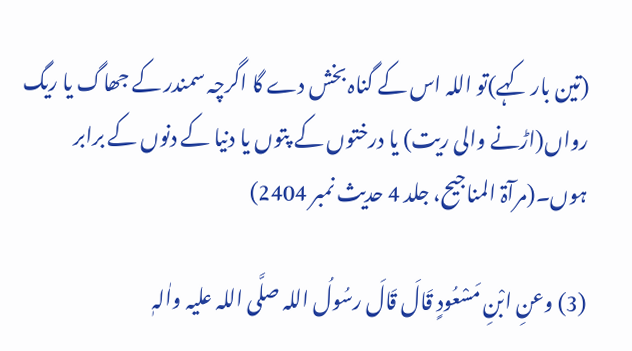(تین بار کہے)تو اللہ اس کے گناہ بخش دے گا اگرچہ سمندر کے جھاگ یا ریگ رواں(اڑنے والی ریت) یا درختوں کے پتوں یا دنیا کے دنوں کے برابر ہوں۔(مرآۃ المناجیح، جلد 4 حدیث نمبر 2404)

(3) وعنِ ابْنِ مَسْعُودٍ قَالَ قَالَ رسُولُ اللہ صلَّی اللہ علیہ واٰلہٖ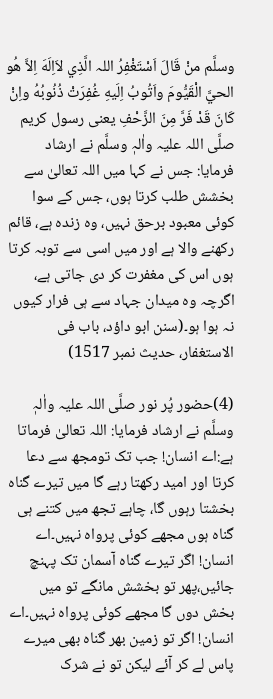وسلَّم منْ قَالَ اَسْتَغْفِرُ اللہ الَّذِي لاَاِلَهَ اِلاَّ هُو الحيَّ الْقَيُّومَ واَتُوبُ اِلَيهِ غُفِرَتْ ذُنُوبُهُ واِنْ كَانَ قَدْ فَرَّ مِنَ الزَّحْفِ یعنی رسول کریم صلَّی اللہ علیہ واٰلہٖ وسلَّم نے ارشاد فرمایا: جس نے کہا میں اللہ تعالیٰ سے بخشش طلب کرتا ہوں، جس کے سوا کوئی معبود برحق نہیں، وہ زندہ ہے، قائم رکھنے والا ہے اور میں اسی سے توبہ کرتا ہوں اس کی مغفرت کر دی جاتی ہے، اگرچہ وہ میدان جہاد سے ہی فرار کیوں نہ ہوا ہو۔(سنن ابو داؤد، باب فی الاستغفار، حدیث نمبر 1517)

(4)حضور پُر نور صلَّی اللہ علیہ واٰلہٖ وسلَّم نے ارشاد فرمایا: اللہ تعالیٰ فرماتا ہے:اے انسان! جب تک تومجھ سے دعا کرتا اور امید رکھتا رہے گا میں تیرے گناہ بخشتا رہوں گا، چاہے تجھ میں کتنے ہی گناہ ہوں مجھے کوئی پرواہ نہیں۔اے انسان! اگر تیرے گناہ آسمان تک پہنچ جائیں،پھر تو بخشش مانگے تو میں بخش دوں گا مجھے کوئی پرواہ نہیں۔اے انسان! اگر تو زمین بھر گناہ بھی میرے پاس لے کر آئے لیکن تو نے شرک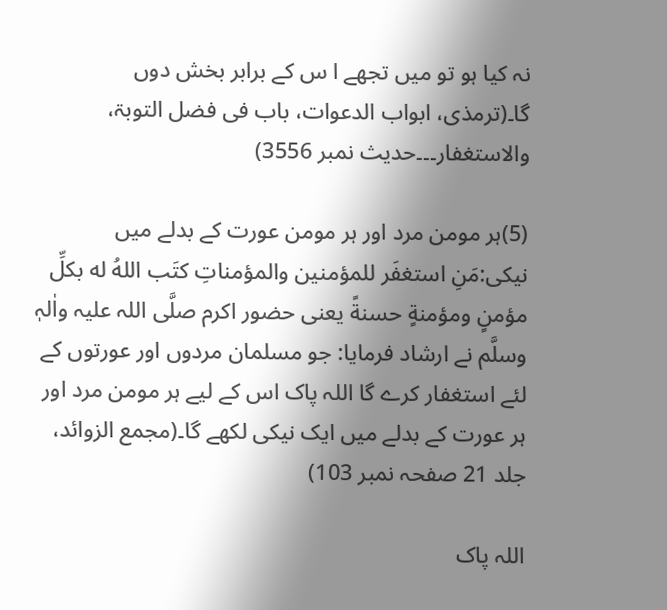نہ کیا ہو تو میں تجھے ا س کے برابر بخش دوں گا۔(ترمذی، ابواب الدعوات، باب فی فضل التوبۃ، والاستغفار۔۔۔حدیث نمبر 3556)

(5)ہر مومن مرد اور ہر مومن عورت کے بدلے میں نیکی:مَنِ استغفَر للمؤمنين والمؤمناتِ كتَب اللهُ له بكلِّ مؤمنٍ ومؤمنةٍ حسنةً یعنی حضور اکرم صلَّی اللہ علیہ واٰلہٖ وسلَّم نے ارشاد فرمایا: جو مسلمان مردوں اور عورتوں کے لئے استغفار کرے گا اللہ پاک اس کے لیے ہر مومن مرد اور ہر عورت کے بدلے میں ایک نیکی لکھے گا۔(مجمع الزوائد، جلد 21 صفحہ نمبر 103)

اللہ پاک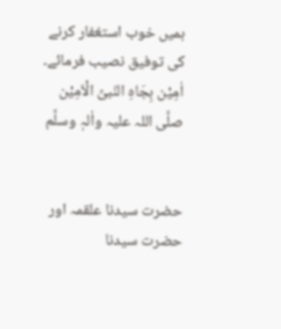ہمیں خوب استغفار کرنے کی توفیق نصیب فرمائے۔ اٰمِیْن بِجَاہِ النّبیِّ الْاَمِیْن صلَّی اللہ علیہ واٰلہٖ وسلَّم


حضرت سیدنا علقمہ اور حضرت سیدنا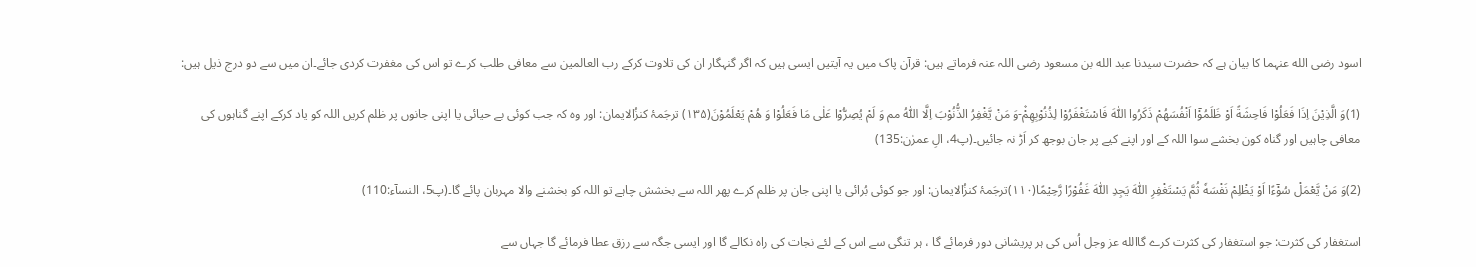اسود رضی الله عنہما کا بیان ہے کہ حضرت سیدنا عبد الله بن مسعود رضی اللہ عنہ فرماتے ہیں: قرآن پاک میں یہ آیتیں ایسی ہیں کہ اگر گنہگار ان کی تلاوت کرکے رب العالمین سے معافی طلب کرے تو اس کی مغفرت کردی جائے۔ان میں سے دو درج ذیل ہیں:

(1)وَ الَّذِیْنَ اِذَا فَعَلُوْا فَاحِشَةً اَوْ ظَلَمُوْۤا اَنْفُسَهُمْ ذَكَرُوا اللّٰهَ فَاسْتَغْفَرُوْا لِذُنُوْبِهِمْ۫-وَ مَنْ یَّغْفِرُ الذُّنُوْبَ اِلَّا اللّٰهُ مم وَ لَمْ یُصِرُّوْا عَلٰى مَا فَعَلُوْا وَ هُمْ یَعْلَمُوْنَ(۱۳۵) ترجَمۂ کنزُالایمان: اور وہ کہ جب کوئی بے حیائی یا اپنی جانوں پر ظلم کریں اللہ کو یاد کرکے اپنے گناہوں کی معافی چاہیں اور گناہ کون بخشے سوا اللہ کے اور اپنے کیے پر جان بوجھ کر اَڑ نہ جائیں۔(پ4، الِ عمرٰن:135)

(2)وَ مَنْ یَّعْمَلْ سُوْٓءًا اَوْ یَظْلِمْ نَفْسَهٗ ثُمَّ یَسْتَغْفِرِ اللّٰهَ یَجِدِ اللّٰهَ غَفُوْرًا رَّحِیْمًا(۱۱۰)ترجَمۂ کنزُالایمان: اور جو کوئی بُرائی یا اپنی جان پر ظلم کرے پھر اللہ سے بخشش چاہے تو اللہ کو بخشنے والا مہربان پائے گا۔(پ5، النسآء:110)

استغفار کی کثرت: جو استغفار کی کثرت کرے گاالله عز وجل اُس کی ہر پریشانی دور فرمائے گا ، ہر تنگی سے اس کے لئے نجات کی راہ نکالے گا اور ایسی جگہ سے رزق عطا فرمائے گا جہاں سے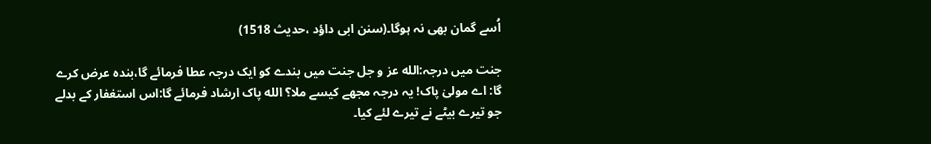اُسے گمان بھی نہ ہوگا۔(سنن ابی داؤد ،حدیث 1518)

جنت میں درجہ:الله عز و جل جنت میں بندے کو ایک درجہ عطا فرمائے گا،بندہ عرض کرے گا: اے مولیٰ پاک! یہ درجہ مجھے کیسے ملا؟ الله پاک ارشاد فرمائے گا:اس استغفار کے بدلے جو تیرے بیٹے نے تیرے لئے کیا۔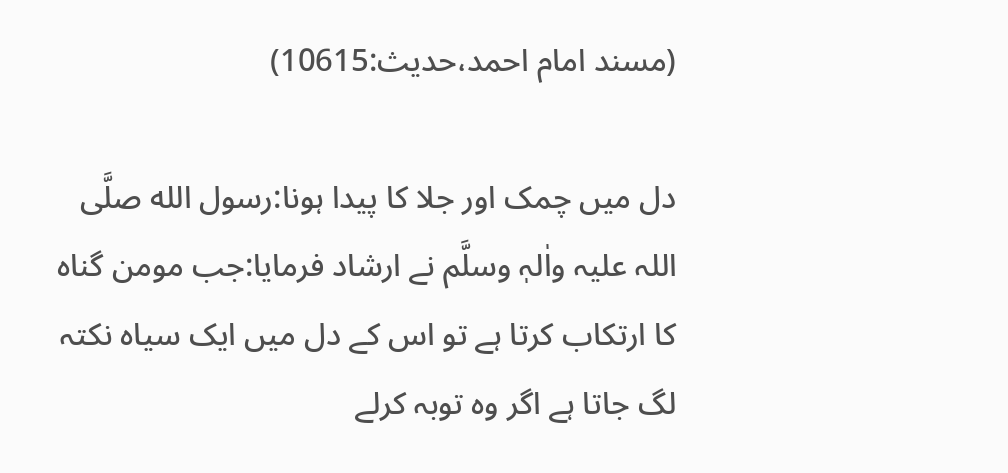(مسند امام احمد،حدیث:10615)

دل میں چمک اور جلا کا پیدا ہونا:رسول الله صلَّی اللہ علیہ واٰلہٖ وسلَّم نے ارشاد فرمایا:جب مومن گناہ کا ارتکاب کرتا ہے تو اس کے دل میں ایک سیاہ نکتہ لگ جاتا ہے اگر وہ توبہ کرلے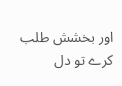اور بخشش طلب کرے تو دل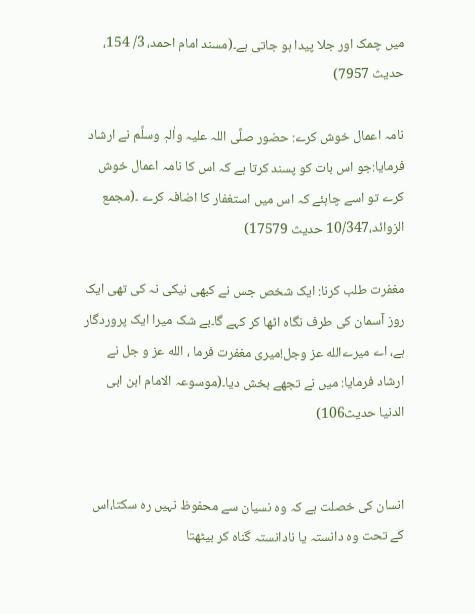میں چمک اور جلا پیدا ہو جاتی ہے۔(مسند امام احمد، 3/ 154، حدیث 7957)

نامہ اعمال خوش کرے: حضور صلَّی اللہ علیہ واٰلہٖ وسلَّم نے ارشاد فرمایا:جو اس بات کو پسند کرتا ہے کہ اس کا نامہ اعمال خوش کرے تو اسے چاہئے کہ اس میں استغفار کا اضافہ کرے ۔(مجمع الزوائد،10/347 حدیث 17579)

مغفرت طلب کرنا: ایک شخص جس نے کبھی نیکی نہ کی تھی ایک روز آسمان کی طرف نگاہ اٹھا کر کہے گا۔بے شک میرا ایک پروردگار ہے، اے میرےالله عز وجل!میری مغفرت فرما ، الله عز و جل نے ارشاد فرمایا: میں نے تجھے بخش دیا۔(موسوعہ الامام ابن ابی الدنیا حدیث106)


انسان کی خصلت ہے کہ وہ نسیان سے محفوظ نہیں رہ سکتا،اس کے تحت وہ دانستہ یا نادانستہ گناہ کر بیٹھتا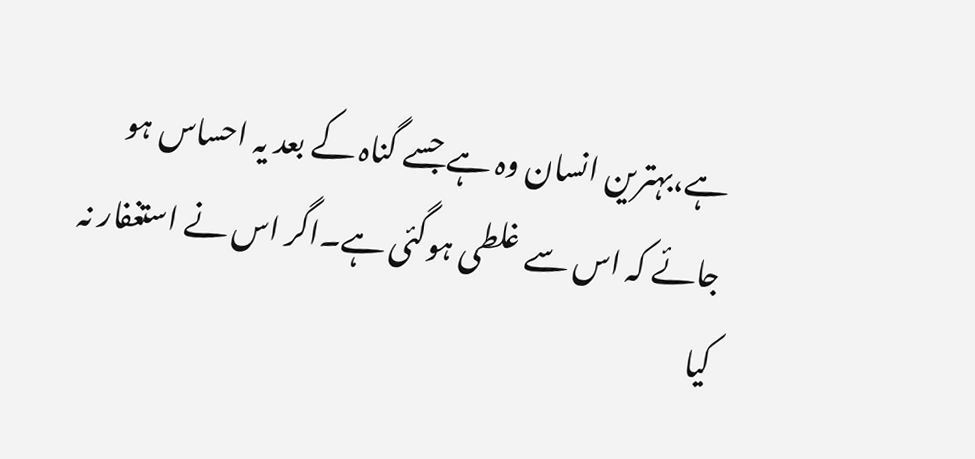ہے،بہترین انسان وہ ہے جسے گناہ کے بعد یہ احساس ہو جائے کہ اس سے غلطی ہوگئی ہے۔اگر اس نے استغفار نہ کیا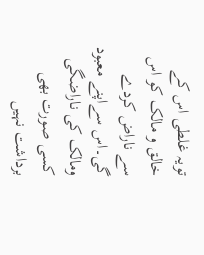تویہ غلطی اس کے خالق و مالک کو اس سے ناراض کردے گی۔اس سےاپنے معبود ومالک کی ناراضگی کسی صورت بھی برداشت نہیں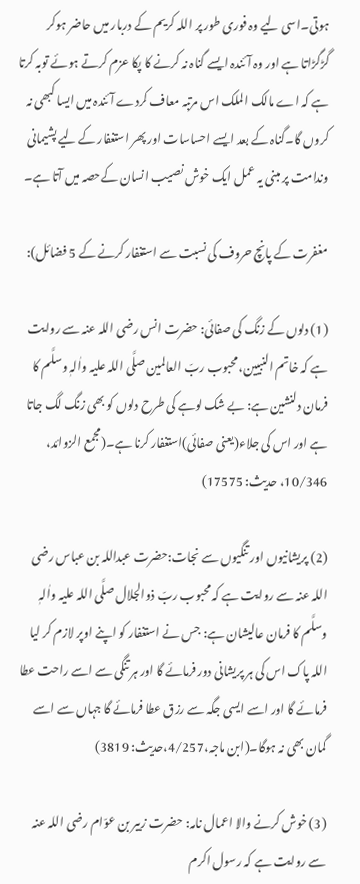ہوتی۔اسی لیے وہ فوری طور پر اللہ کریم کے دربار میں حاضر ہوکر گڑگڑاتا ہے اور وہ آئندہ ایسے گناہ نہ کرنے کا پکا عزم کرتے ہوئے توبہ کرتا ہے کہ اے مالک الملک اس مرتبہ معاف کردے آئندہ میں ایسا کبھی نہ کروں گا۔گناہ کے بعد ایسے احساسات اور پھر استغفار کے لیے پشیمانی وندامت پر مبنی یہ عمل ایک خوش نصیب انسان کےحصہ میں آتا ہے۔

مغفرت کے پانچ حروف کی نسبت سے استغفار کرنے کے 5 فضائل):

(1) دلوں کے زنگ کی صفائی: حضرت انس رضی اللہ عنہ سے روایت ہے کہ خاتم النبیین، محبوب ربّ العالمین صلَّی اللہ علیہ واٰلہٖ وسلَّم کا فرمان دلنشین ہے: بے شک لوہے کی طرح دلوں کو بھی زنگ لگ جاتا ہے اور اس کی جلاء(یعنی صفائی)استغفار کرنا ہے۔(مجمع الزوائد، 10/346، حدیث: 17575)

(2) پریشانیوں اور تنگیوں سے نجات:حضرت عبداللہ بن عباس رضی اللہ عنہ سے روایت ہے کہ محبوب ربّ ذوالجلال صلَّی اللہ علیہ واٰلہٖ وسلَّم کا فرمان عالیشان ہے: جس نے استغفار کو اپنے اوپر لازم کر لیا اللہ پاک اس کی ہر پریشانی دور فرمائے گا اور ہر تنگی سے اسے راحت عطا فرمائے گا اور اسے ایسی جگہ سے رزق عطا فرمائے گا جہاں سے اسے گمان بھی نہ ہوگا۔(ابن ماجہ،4/257،حدیث: 3819)

(3) خوش کرنے والا اعمال نامہ: حضرت زبیر بن عوّام رضی اللہ عنہ سے روایت ہے کہ رسول اکرم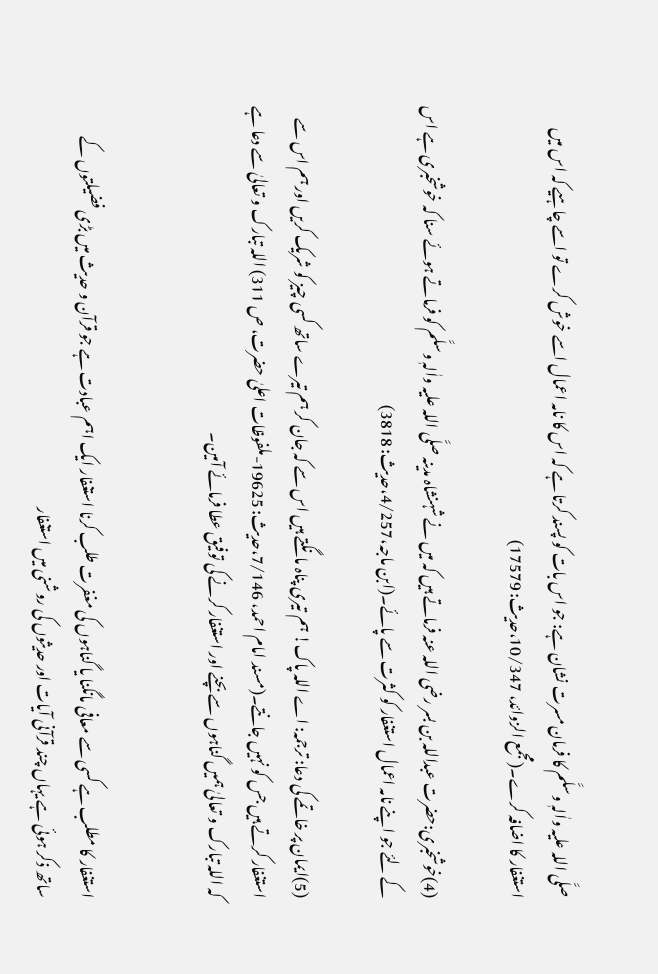صلَّی اللہ علیہ واٰلہٖ وسلَّم کا فرمان مسرت نشان ہے: جو اس بات کو پسند کرتا ہے کہ اس کا نامہ اعمال اسے خوش کرے تو اسے چاہیے کہ اس میں استغفار کا اضافہ کرے۔(مجمع الزوائد، 10/347،حدیث: 17579)

(4)خوشخبری:حضرت عبداللہ بن بسر رضی اللہ عنہ فرماتے ہیں کہ میں نے شہنشاہ مدینہ صلَّی اللہ علیہ واٰلہٖ وسلَّم کو فرماتے ہوئے سنا کہ خوشخبری ہے اس کے لئے جو اپنے نامہ اعمال استغفار کو کثرت سے پائے۔(ابن ماجہ،4/257،حدیث: 3818)

(5)ایمان پر خاتمے کی دعا: ترجمہ: اے اللہ پاک! ہم تیری پناہ مانگتے ہیں اس سے کہ جان کر ہم تیرے ساتھ کسی چیز کو شریک کریں اور ہم اس سے استغفار کرتے ہیں جس کو نہیں جانتے۔(مسند امام احمد، 7/146،حدیث: 19625-ملفوظات اعلیٰ حضرت، ص 311) اللہ تبارک و تعالیٰ سے دعا ہے کہ اللہ تبارک و تعالیٰ ہمیں گناہوں سے بچنے اور استغفار کرنے کی توفیق عطا فرمائے آمین۔


استغفار کا مطلب ہے کسی سے معافی مانگنا یا گناہوں کی مغفرت طلب کرنا استغفار ایک اہم عبادت ہے جو قرآن و حدیث میں بڑی فضیلتوں کے ساتھ ذکر ہوئی ہے یہاں چند قرآنی آیات اور حدیثوں کی روشنی میں استغفار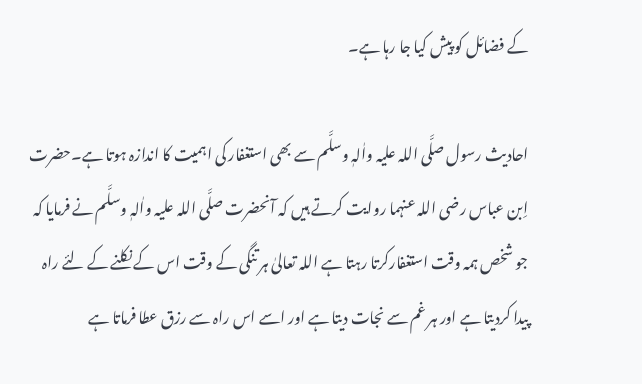کے فضائل کو پیش کیا جا رہا ہے۔

احادیث رسول صلَّی اللہ علیہ واٰلہٖ وسلَّم سے بھی استغفار کی اہمیت کا اندازہ ہوتا ہے۔حضرت اِبن عباس رضی اللہ عنہما روایت کرتے ہیں کہ آنحضرت صلَّی اللہ علیہ واٰلہٖ وسلَّم نے فرمایا کہ جو شخص ہمہ وقت استغفارکرتا رہتا ہے اللہ تعالیٰ ہر تنگی کے وقت اس کے نکلنے کے لئے راہ پیدا کردیتا ہے اور ہر غم سے نجات دیتا ہے اور اسے اس راہ سے رزق عطا فرماتا ہے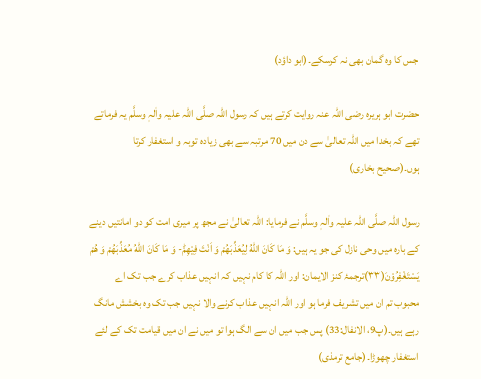جس کا وہ گمان بھی نہ کرسکے۔(ابو داؤد)

حضرت ابو ہریرہ رضی اللہ عنہ روایت کرتے ہیں کہ رسول اللہ صلَّی اللہ علیہ واٰلہٖ وسلَّم یہ فرماتے تھے کہ بخدا میں اللہ تعالیٰ سے دن میں 70 مرتبہ سے بھی زیادہ توبہ و استغفار کرتا ہوں۔(صحیح بخاری)

رسول اللہ صلَّی اللہ علیہ واٰلہٖ وسلَّم نے فرمایا: اللہ تعالیٰ نے مجھ پر میری امت کو دو امانتیں دینے کے بارہ میں وحی نازل کی جو یہ ہیں: وَ مَا كَانَ اللّٰهُ لِیُعَذِّبَهُمْ وَ اَنْتَ فِیْهِمْؕ- وَ مَا كَانَ اللّٰهُ مُعَذِّبَهُمْ وَ هُمْ یَسْتَغْفِرُوْنَ(۳۳)ترجمۂ کنز الایمان: اور اللہ کا کام نہیں کہ انہیں عذاب کرے جب تک اے محبوب تم ان میں تشریف فرما ہو اور اللہ انہیں عذاب کرنے والا نہیں جب تک وہ بخشش مانگ رہے ہیں۔(پ9، الانفال:33) پس جب میں ان سے الگ ہوا تو میں نے ان میں قیامت تک کے لئے استغفار چھوڑا۔(جامع ترمذی)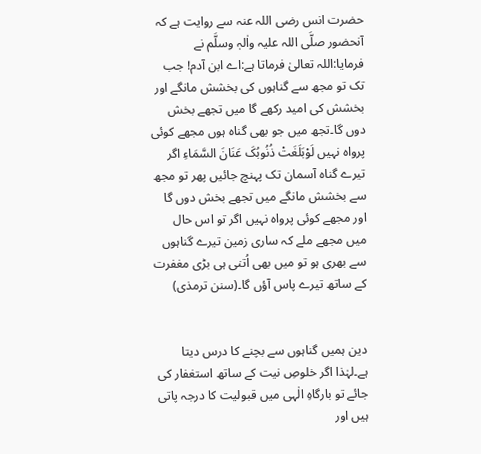حضرت انس رضی اللہ عنہ سے روایت ہے کہ آنحضور صلَّی اللہ علیہ واٰلہٖ وسلَّم نے فرمایا:اللہ تعالیٰ فرماتا ہے:اے ابن آدم! جب تک تو مجھ سے گناہوں کی بخشش مانگے اور بخشش کی امید رکھے گا میں تجھے بخش دوں گا۔تجھ میں جو بھی گناہ ہوں مجھے کوئی پرواہ نہیں لَوْبَلَغَتْ ذُنُوبُکَ عَنَانَ السَّمَاءِ اگر تیرے گناہ آسمان تک پہنچ جائیں پھر تو مجھ سے بخشش مانگے میں تجھے بخش دوں گا اور مجھے کوئی پرواہ نہیں اگر تو اس حال میں مجھے ملے کہ ساری زمین تیرے گناہوں سے بھری ہو تو میں بھی اُتنی ہی بڑی مغفرت کے ساتھ تیرے پاس آؤں گا۔(سنن ترمذی)


دین ہمیں گناہوں سے بچنے کا درس دیتا ہے۔لہٰذا اگر خلوصِ نیت کے ساتھ استغفار کی جائے تو بارگاہِ الٰہی میں قبولیت کا درجہ پاتی ہیں اور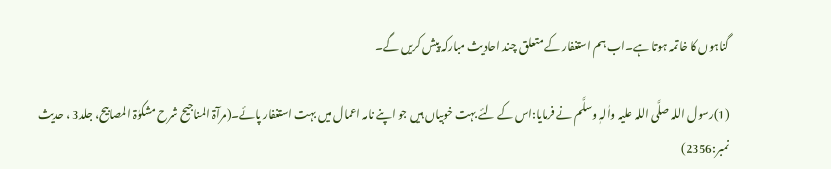گناہوں کا خاتمہ ہوتا ہے۔اب ہم استغفار کے متعلق چند احادیث مبارکہ پیش کریں گے۔

(1)رسول اللہ صلَّی اللہ علیہ واٰلہٖ وسلَّم نے فرمایا:اس کے لئے بہت خوبیاں ہیں جو اپنے نامہ اعمال میں بہت استغفار پائے۔(مرآۃ المناجیح شرح مشکوٰۃ المصابیح، جلد3 ، حدیث نمبر:2356)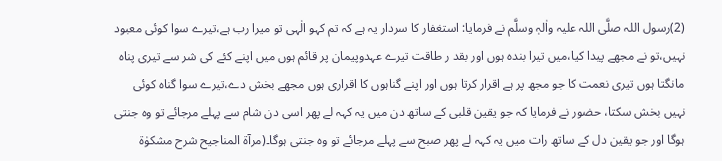(2)رسول اللہ صلَّی اللہ علیہ واٰلہٖ وسلَّم نے فرمایا: استغفار کا سردار یہ ہے کہ تم کہو الٰہی تو میرا رب ہے،تیرے سوا کوئی معبود نہیں،تو نے مجھے پیدا کیا،میں تیرا بندہ ہوں اور بقد ر طاقت تیرے عہدوپیمان پر قائم ہوں میں اپنے کئے کی شر سے تیری پناہ مانگتا ہوں تیری نعمت کا جو مجھ پر ہے اقرار کرتا ہوں اور اپنے گناہوں کا اقراری ہوں مجھے بخش دے،تیرے سوا گناہ کوئی نہیں بخش سکتا، حضور نے فرمایا کہ جو یقین قلبی کے ساتھ دن میں یہ کہہ لے پھر اسی دن شام سے پہلے مرجائے تو وہ جنتی ہوگا اور جو یقین دل کے ساتھ رات میں یہ کہہ لے پھر صبح سے پہلے مرجائے تو وہ جنتی ہوگا۔(مرآۃ المناجیح شرح مشکوٰۃ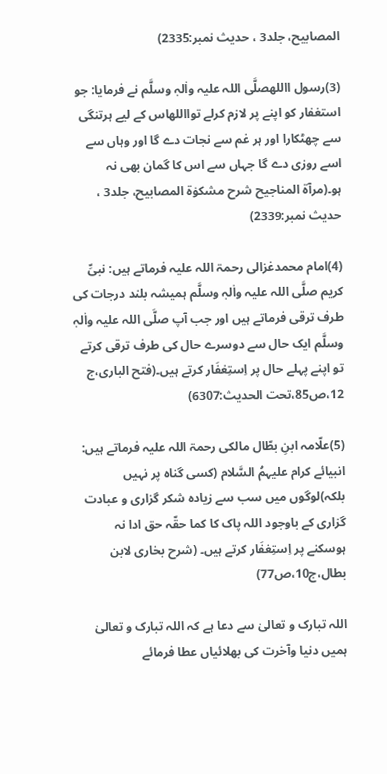المصابیح، جلد3 ، حدیث نمبر:2335)

(3)رسول االلهصلَّی اللہ علیہ واٰلہٖ وسلَّم نے فرمایا: جو استغفار کو اپنے پر لازم کرلے توااللهاس کے لیے ہرتنگی سے چھٹکارا اور ہر غم سے نجات دے گا اور وہاں سے اسے روزی دے گا جہاں سے اس کا گمان بھی نہ ہو۔(مرآۃ المناجیح شرح مشکوٰۃ المصابیح، جلد3 ، حدیث نمبر:2339)

(4)امام محمدغزالی رحمۃ اللہ علیہ فرماتے ہیں: نبیِّ کریم صلَّی اللہ علیہ واٰلہٖ وسلَّم ہمیشہ بلند درجات کی طرف ترقی فرماتے ہیں اور جب آپ صلَّی اللہ علیہ واٰلہٖ وسلَّم ایک حال سے دوسرے حال کی طرف ترقی کرتے تو اپنے پہلے حال پر اِستِغفَار کرتے ہیں۔(فتح الباری،ج 12،ص85،تحت الحدیث:6307)

(5)علّامہ ابنِ بطّال مالکی رحمۃ اللہ علیہ فرماتے ہیں: انبیائے کرام علیہمُ السَّلام (کسی گناہ پر نہیں بلکہ)لوگوں میں سب سے زیادہ شکر گزاری و عبادت گزاری کے باوجود اللہ پاک کا کما حقّہ حق ادا نہ ہوسکنے پر اِستِغفَار کرتے ہیں۔ (شرح بخاری لابن بطال،ج10،ص77)

اللہ تبارک و تعالیٰ سے دعا ہے کہ اللہ تبارک و تعالیٰ ہمیں دنیا وآخرت کی بھلائیاں عطا فرمائے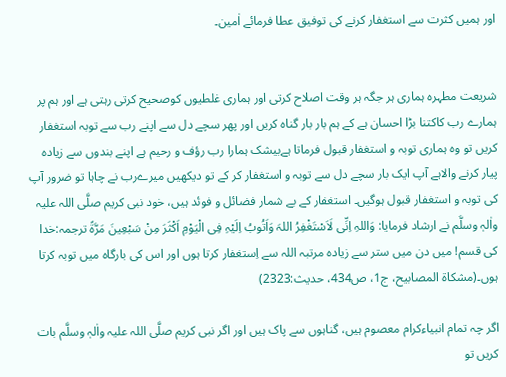اور ہمیں کثرت سے استغفار کرنے کی توفیق عطا فرمائے اٰمین۔


شریعت مطہرہ ہماری ہر جگہ ہر وقت اصلاح کرتی اور ہماری غلطیوں کوصحیح کرتی رہتی ہے اور ہم پر ہمارے رب کاکتنا بڑا احسان ہے کے ہم بار بار گناہ کریں اور پھر سچے دل سے اپنے رب سے توبہ استغفار کریں تو وہ ہماری توبہ و استغفار قبول فرماتا ہےبیشک ہمارا رب رؤف و رحیم ہے اپنے بندوں سے زیادہ پیار کرنے والاہے آپ ایک بار سچے دل سے توبہ و استغفار کر کے تو دیکھیں میرےرب نے چاہا تو ضرور آپ کی توبہ و استغفار قبول ہوگیں۔ استغفار کے بے شمار فضائل و فوئد ہیں، خود نبی کریم صلَّی اللہ علیہ واٰلہٖ وسلَّم نے ارشاد فرمایا: وَاللہِ اِنِّی لَاَسْتَغْفِرُ اللہَ وَاَتُوبُ اِلَیْہِ فِی الْیَوْمِ اَکْثَرَ مِنْ سَبْعِینَ مَرَّۃً ترجمہ:خدا کی قسم! میں دن میں ستر سے زیادہ مرتبہ اللہ سے اِستغفار کرتا ہوں اور اس کی بارگاہ میں توبہ کرتا ہوں۔(مشکاۃ المصابیح، ج1، ص434، حدیث:2323)

اگر چہ تمام انبیاءکرام معصوم ہیں، گناہوں سے پاک ہیں اور اگر نبی کریم صلَّی اللہ علیہ واٰلہٖ وسلَّم بات کریں تو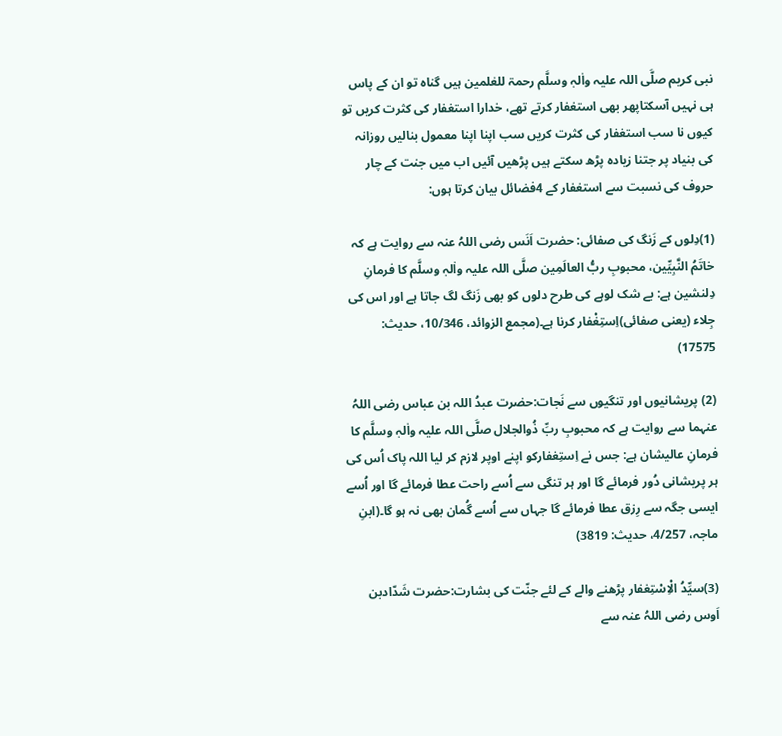نبی کریم صلَّی اللہ علیہ واٰلہٖ وسلَّم رحمۃ للعٰلمین ہیں گناہ تو ان کے پاس ہی نہیں آسکتاپھر بھی استغفار کرتے تھے، خدارا استغفار کی کثرت کریں تو کیوں نا سب استغفار کی کثرت کریں سب اپنا اپنا معمول بنالیں روزانہ کی بنیاد پر جتنا زیادہ پڑھ سکتے ہیں پڑھیں آئیں اب میں جنت کے چار حروف کی نسبت سے استغفار کے 4فضائل بیان کرتا ہوں:

(1)دِلوں کے زَنگ کی صفائی: حضرت اَنَس رضی اللہُ عنہ سے روایت ہے کہ خاتَمُ النَّبِیِّین، محبوبِ ربُّ العالَمِین صلَّی اللہ علیہ واٰلہٖ وسلَّم کا فرمانِ دِلنشین ہے: بے شک لوہے کی طرح دلوں کو بھی زَنگ لگ جاتا ہے اور اس کی جِلاء (یعنی صفائی)اِستِغْفار کرنا ہے۔(مجمع الزوائد، 10/346، حدیث: 17575)

(2) پریشانیوں اور تنگیوں سے نَجات:حضرت عبدُ اللہ بن عباس رضی اللہُ عنہما سے روایت ہے کہ محبوبِ ربِّ ذُوالجلال صلَّی اللہ علیہ واٰلہٖ وسلَّم کا فرمانِ عالیشان ہے: جس نے اِستِغفارکو اپنے اوپر لازم کر لیا اللہ پاک اُس کی ہر پریشانی دُور فرمائے گا اور ہر تنگی سے اُسے راحت عطا فرمائے گا اور اُسے ایسی جگہ سے رِزق عطا فرمائے گا جہاں سے اُسے گُمان بھی نہ ہو گا۔(ابنِ ماجہ، 4/257، حدیث: 3819)

(3)سیِّدُ الْاِسْتِغفار پڑھنے والے کے لئے جنّت کی بشارت:حضرت شَدّادبن اَوس رضی اللہُ عنہ سے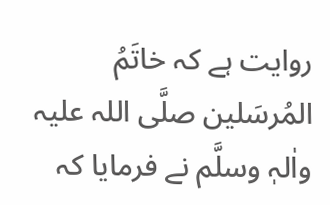روایت ہے کہ خاتَمُ المُرسَلین صلَّی اللہ علیہ واٰلہٖ وسلَّم نے فرمایا کہ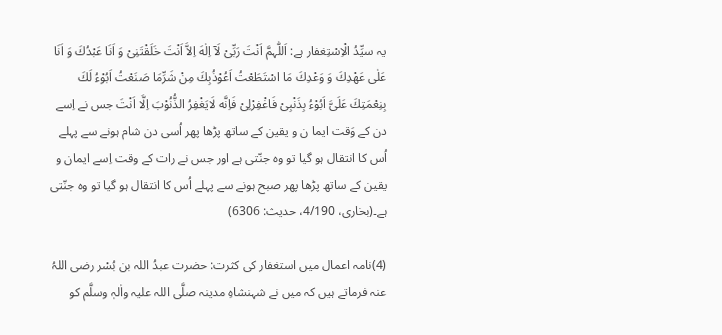یہ سیِّدُ الْاِسْتِغفار ہے: اَللّٰہمَّ اَنْتَ رَبِّیْ لَآ اِلٰهَ اِلاَّ اَنْتَ خَلَقْتَنِیْ وَ اَنَا عَبْدُكَ وَ اَنَا عَلٰی عَهْدِكَ وَ وَعْدِكَ مَا اسْتَطَعْتُ اَعُوْذُبِكَ مِنْ شَرِّمَا صَنَعْتُ اَبُوْءُ لَكَ بِنِعْمَتِكَ عَلَیَّ اَبُوْءُ بِذَنْبِیْ فَاغْفِرْلِیْ فَاِنَّه لَایَغْفِرُ الذُّنُوْبَ اِلَّا اَنْتَ جس نے اِسے دن کے وَقت ایما ن و یقین کے ساتھ پڑھا پھر اُسی دن شام ہونے سے پہلے اُس کا انتقال ہو گیا تو وہ جنّتی ہے اور جس نے رات کے وقت اِسے ایمان و یقین کے ساتھ پڑھا پھر صبح ہونے سے پہلے اُس کا انتقال ہو گیا تو وہ جنّتی ہے۔(بخاری، 4/190، حدیث: 6306)

(4)نامہ اعمال میں استغفار کی کثرت: حضرت عبدُ اللہ بن بُسْر رضی اللہُ عنہ فرماتے ہیں کہ میں نے شہنشاہِ مدینہ صلَّی اللہ علیہ واٰلہٖ وسلَّم کو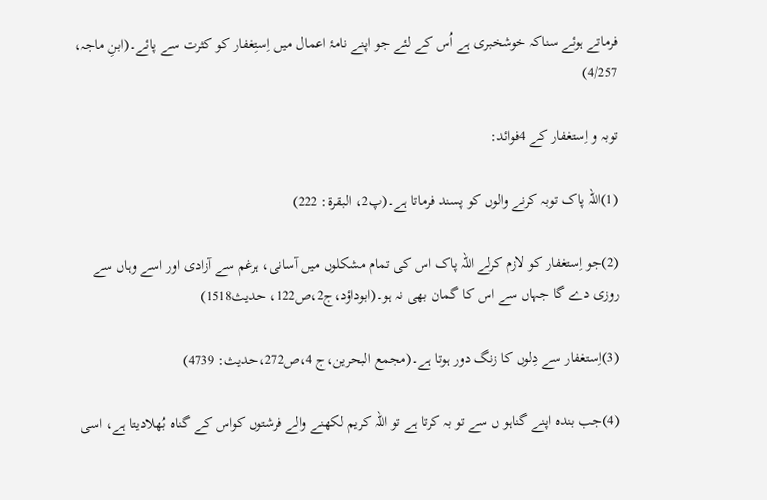فرماتے ہوئے سناکہ خوشخبری ہے اُس کے لئے جو اپنے نامۂ اعمال میں اِستِغفار کو کثرت سے پائے۔(ابنِ ماجہ، 4/257)

توبہ و اِستغفار کے 4فوائد:

(1)اللہ پاک توبہ کرنے والوں کو پسند فرماتا ہے۔(پ2، البقرۃ: 222)

(2)جو اِستغفار کو لازم کرلے اللہ پاک اس کی تمام مشکلوں میں آسانی، ہرغم سے آزادی اور اسے وہاں سے روزی دے گا جہاں سے اس کا گمان بھی نہ ہو۔(ابوداؤد،ج2،ص122، حدیث1518)

(3)اِستغفار سے دِلوں کا زنگ دور ہوتا ہے۔(مجمع البحرین،ج 4،ص272،حدیث: 4739)

(4)جب بندہ اپنے گناہو ں سے تو بہ کرتا ہے تو اللہ کریم لکھنے والے فرشتوں کواس کے گناہ بُھلادیتا ہے، اسی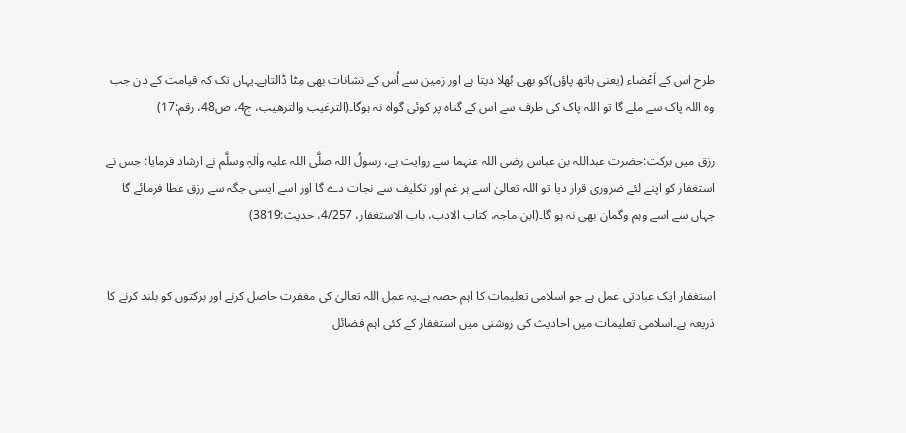طرح اس کے اَعْضاء (یعنی ہاتھ پاؤں)کو بھی بُھلا دیتا ہے اور زمین سے اُس کے نشانات بھی مِٹا ڈالتاہے۔یہاں تک کہ قیامت کے دن جب وہ اللہ پاک سے ملے گا تو اللہ پاک کی طرف سے اس کے گناہ پر کوئی گواہ نہ ہوگا۔(الترغیب والترھیب، ج4، ص48، رقم:17)

رزق میں برکت:حضرت عبداللہ بن عباس رضی اللہ عنہما سے روایت ہے، رسولُ اللہ صلَّی اللہ علیہ واٰلہٖ وسلَّم نے ارشاد فرمایا: جس نے استغفار کو اپنے لئے ضروری قرار دیا تو اللہ تعالیٰ اسے ہر غم اور تکلیف سے نجات دے گا اور اسے ایسی جگہ سے رزق عطا فرمائے گا جہاں سے اسے وہم وگمان بھی نہ ہو گا۔(ابن ماجہ، کتاب الادب، باب الاستغفار، 4/257، حدیث:3819)


استغفار ایک عبادتی عمل ہے جو اسلامی تعلیمات کا اہم حصہ ہے۔یہ عمل اللہ تعالیٰ کی مغفرت حاصل کرنے اور برکتوں کو بلند کرنے کا ذریعہ ہے۔اسلامی تعلیمات میں احادیث کی روشنی میں استغفار کے کئی اہم فضائل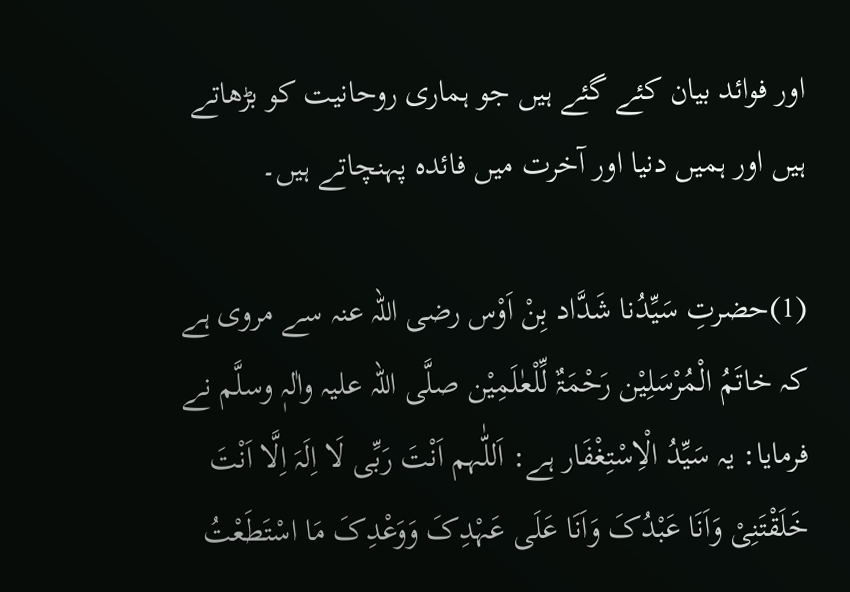اور فوائد بیان کئے گئے ہیں جو ہماری روحانیت کو بڑھاتے ہیں اور ہمیں دنیا اور آخرت میں فائدہ پہنچاتے ہیں۔

(1)حضرتِ سَیِّدُنا شَدَّاد بِنْ اَوْس رضی اللہ عنہ سے مروی ہے کہ خاتَمُ الْمُرْسَلِیْن رَحْمَۃٌ لِّلْعٰلَمِیْن صلَّی اللہ علیہ واٰلہٖ وسلَّم نے فرمایا: یہ سَیِّدُ الْاِسْتِغْفَار ہے: اَللّٰہم اَنْتَ رَبِّی لَا اِلَہَ اِلَّا اَنْتَ خَلَقْتَنِیْ وَاَنَا عَبْدُکَ وَاَنَا عَلَی عَہْدِکَ وَوَعْدِکَ مَا اسْتَطَعْتُ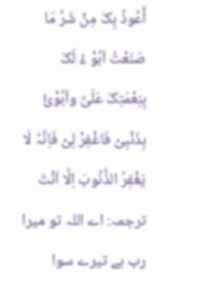أَعُوذُ بِکَ مِنْ شَرِّ مَا صَنَعْتُ اَبُوْ ءُ لَکَ بِنِعْمَتِکَ عَلَیَّ واَبُوْئُ بِذَنْبِیْ فَاغْفِرْ لِیْ فَاِنَّہُ لَا یَغْفِرُ الذُّنُوبَ اِلَّا اَنْتَ ترجمہ: اے اللہ تو میرا رب ہے تیرے سوا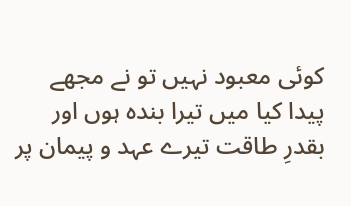کوئی معبود نہیں تو نے مجھے پیدا کیا میں تیرا بندہ ہوں اور بقدرِ طاقت تیرے عہد و پیمان پر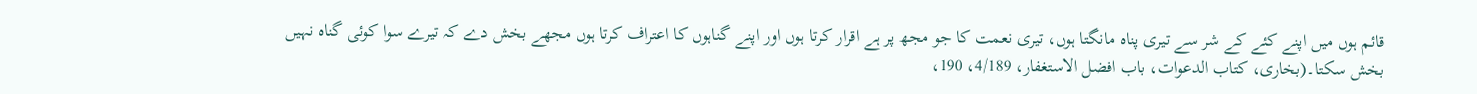قائم ہوں میں اپنے کئے کے شر سے تیری پناہ مانگتا ہوں، تیری نعمت کا جو مجھ پر ہے اقرار کرتا ہوں اور اپنے گناہوں کا اعتراف کرتا ہوں مجھے بخش دے کہ تیرے سوا کوئی گناہ نہیں بخش سکتا۔(بخاری، کتاب الدعوات، باب افضل الاستغفار، 4/189، 190،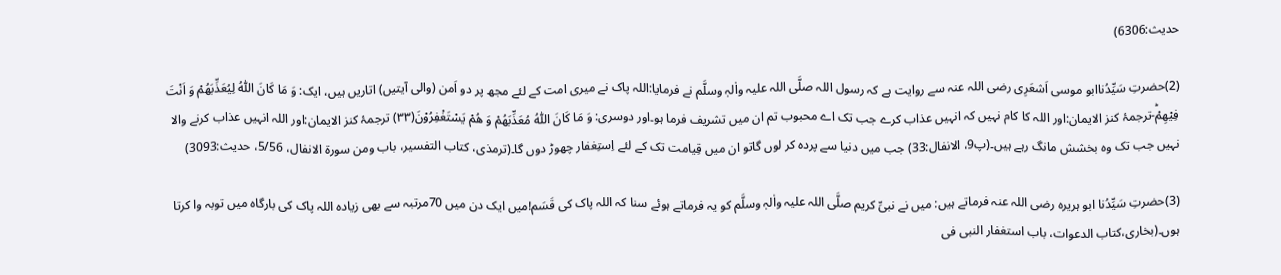حدیث:6306)

(2)حضرتِ سَیِّدُناابو موسی اَشعَرِی رضی اللہ عنہ سے روایت ہے کہ رسول اللہ صلَّی اللہ علیہ واٰلہٖ وسلَّم نے فرمایا:اللہ پاک نے میری امت کے لئے مجھ پر دو اَمن (والی آیتیں) اتاریں ہیں، ایک: وَ مَا كَانَ اللّٰهُ لِیُعَذِّبَهُمْ وَ اَنْتَ فِیْهِمْؕ-ترجمۂ کنز الایمان:اور اللہ کا کام نہیں کہ انہیں عذاب کرے جب تک اے محبوب تم ان میں تشریف فرما ہو۔اور دوسری: وَ مَا كَانَ اللّٰهُ مُعَذِّبَهُمْ وَ هُمْ یَسْتَغْفِرُوْنَ(۳۳) ترجمۂ کنز الایمان:اور اللہ انہیں عذاب کرنے والا نہیں جب تک وہ بخشش مانگ رہے ہیں۔(پ9، الانفال:33) جب میں دنیا سے پردہ کر لوں گاتو ان میں قِیامت تک کے لئے اِستِغفار چھوڑ دوں گا۔(ترمذی، کتاب التفسیر، باب ومن سورۃ الانفال، 5/56، حدیث:3093)

(3)حضرتِ سَیِّدُنا ابو ہریرہ رضی اللہ عنہ فرماتے ہیں: میں نے نبیِّ کریم صلَّی اللہ علیہ واٰلہٖ وسلَّم کو یہ فرماتے ہوئے سنا کہ اللہ پاک کی قَسَم!میں ایک دن میں 70مرتبہ سے بھی زیادہ اللہ پاک کی بارگاہ میں توبہ وا کرتا ہوں۔(بخاری،کتاب الدعوات، باب استغفار النبی فی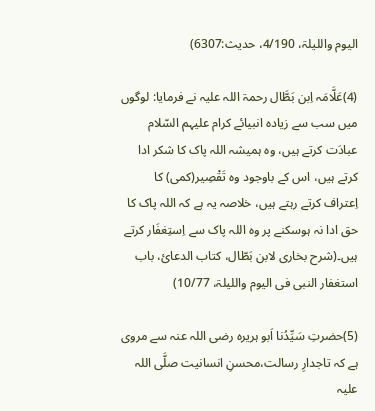الیوم واللیلۃ، 4/190، حدیث:6307)

(4)عَلَّامَہ اِبن بَطَّال رحمۃ اللہ علیہ نے فرمایا: لوگوں میں سب سے زیادہ انبیائے کرام علیہم السّلام عبادَت کرتے ہیں، وہ ہمیشہ اللہ پاک کا شکر ادا کرتے ہیں، اس کے باوجود وہ تَقْصِیر(کمی) کا اِعتراف کرتے رہتے ہیں، خلاصہ یہ ہے کہ اللہ پاک کا حق ادا نہ ہوسکنے پر وہ اللہ پاک سے اِستِغفَار کرتے ہیں۔(شرح بخاری لابن بَطّال، کتاب الدعائ، باب استغفار النبی فی الیوم واللیلۃ، 10/77)

(5)حضرتِ سَیِّدُنا اَبو ہریرہ رضی اللہ عنہ سے مروی ہے کہ تاجدارِ رسالت،محسنِ انسانیت صلَّی اللہ علیہ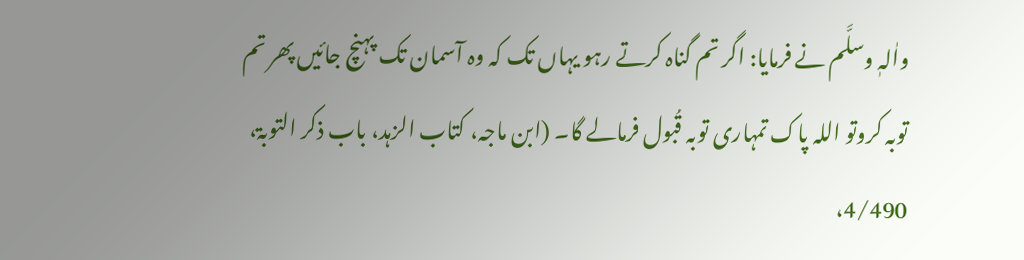واٰلہٖ وسلَّم نے فرمایا: اگر تم گناہ کرتے رہو یہاں تک کہ وہ آسمان تک پہنچ جائیں پھر تم توبہ کروتو اللہ پاک تمہاری توبہ قُبول فرمالے گا۔ (ابن ماجہ، کتاب الزہد، باب ذکر التوبۃ، 4/490،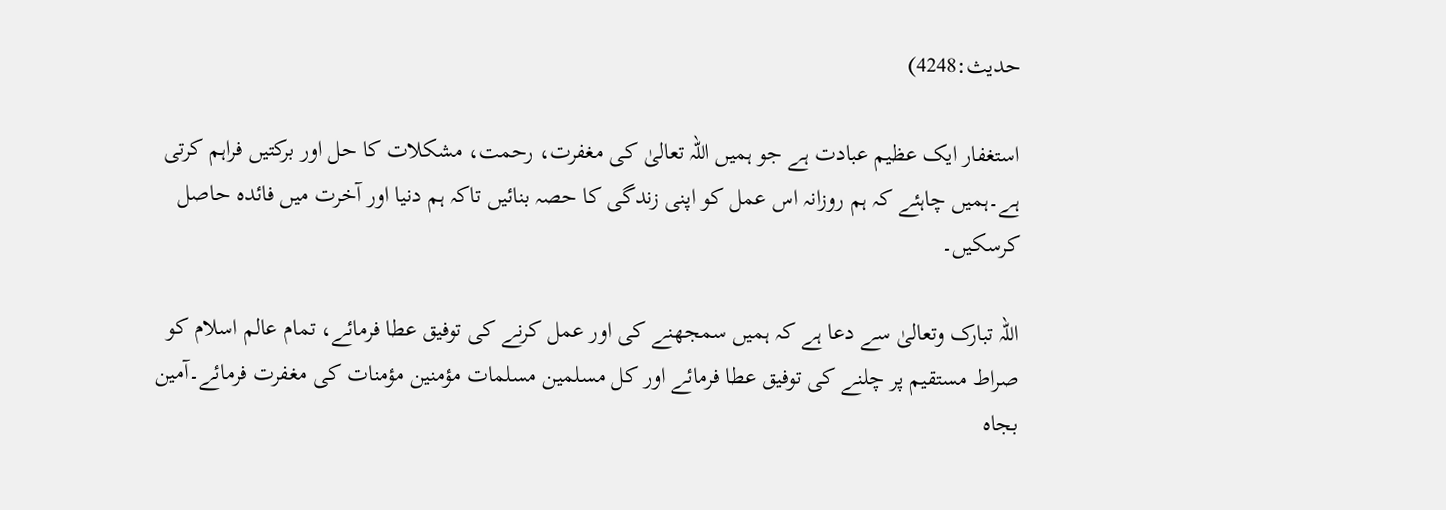حدیث:4248)

استغفار ایک عظیم عبادت ہے جو ہمیں اللہ تعالیٰ کی مغفرت، رحمت، مشکلات کا حل اور برکتیں فراہم کرتی ہے۔ہمیں چاہئے کہ ہم روزانہ اس عمل کو اپنی زندگی کا حصہ بنائیں تاکہ ہم دنیا اور آخرت میں فائدہ حاصل کرسکیں۔

اللہ تبارک وتعالیٰ سے دعا ہے کہ ہمیں سمجھنے کی اور عمل کرنے کی توفیق عطا فرمائے، تمام عالم اسلام کو صراط مستقیم پر چلنے کی توفیق عطا فرمائے اور کل مسلمین مسلمات مؤمنین مؤمنات کی مغفرت فرمائے۔آمین بجاہ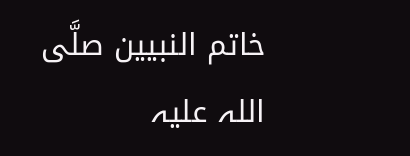خاتم النبیین صلَّی اللہ علیہ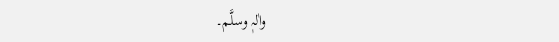واٰلہٖ وسلَّم۔